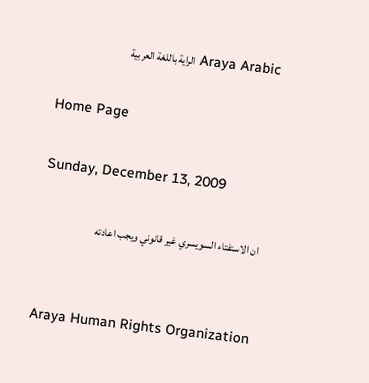Araya Arabic الراية باللغة العربية

Home Page

Sunday, December 13, 2009

ان الاستفتاء السويسري غير قانوني ويجب اعادته


Araya Human Rights Organization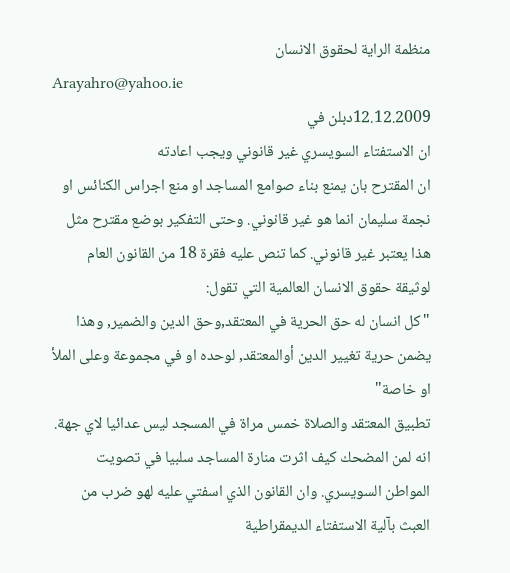منظمة الراية لحقوق الانسان
Arayahro@yahoo.ie
12.12.2009دبلن في
ان الاستفتاء السويسري غير قانوني ويجب اعادته
ان المقترح بان يمنع بناء صوامع المساجد او منع اجراس الكنائس او نجمة سليمان انما هو غير قانوني. وحتى التفكير بوضع مقترح مثل هذا يعتبر غير قانوني. كما تنص عليه فقرة 18 من القانون العام لوثيقة حقوق الانسان العالمية التي تقول:
"كل انسان له حق الحرية في المعتقد,وحق الدين والضمير, وهذا يضمن حرية تغيير الدين أوالمعتقد, لوحده او في مجموعة وعلى الملأ او خاصة"
تطبيق المعتقد والصلاة خمس مراة في المسجد ليس عدائيا لاي جهة. انه لمن المضحك كيف اثرت منارة المساجد سلبيا في تصويت المواطن السويسري. وان القانون الذي اسفتي عليه لهو ضرب من العبث بآلية الاستفتاء الديمقراطية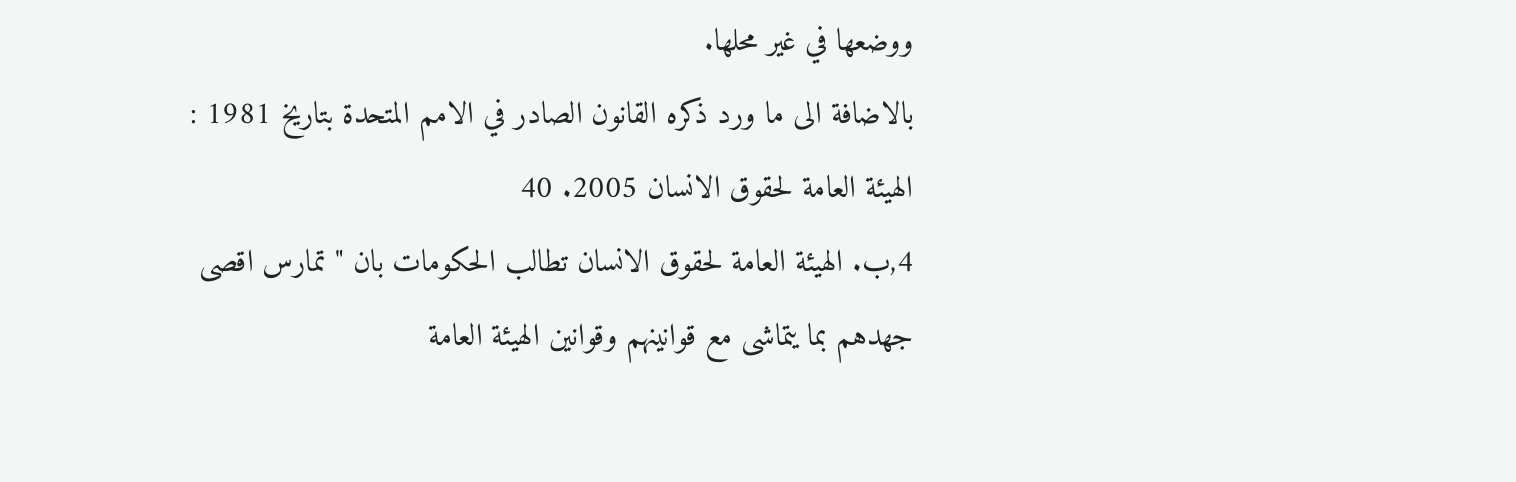ووضعها في غير محلها.
بالاضافة الى ما ورد ذكره القانون الصادر في الامم المتحدة بتاريخ 1981 :
الهيئة العامة لحقوق الانسان 2005. 40
4,ب. الهيئة العامة لحقوق الانسان تطالب الحكومات بان " تمارس اقصى جهدهم بما يتماشى مع قوانينهم وقوانين الهيئة العامة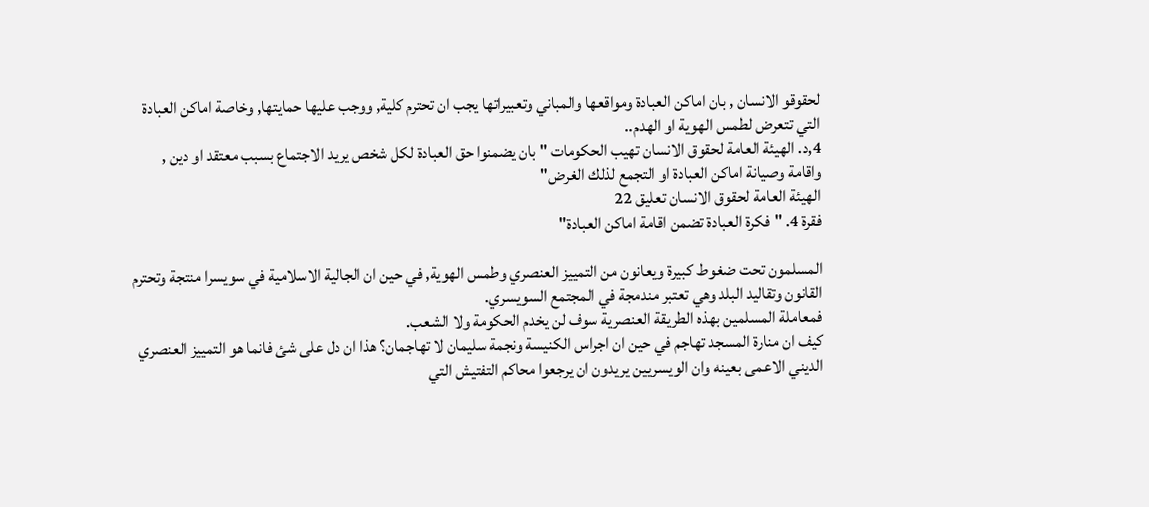لحقوقو الانسان , بان اماكن العبادة ومواقعها والمباني وتعبيراتها يجب ان تحترم كلية, ووجب عليها حمايتها, وخاصة اماكن العبادة التي تتعرض لطمس الهوية او الهدم..
4,د. الهيئة العامة لحقوق الانسان تهيب الحكومات " بان يضمنوا حق العبادة لكل شخص يريد الاجتماع بسبب معتقد او دين , واقامة وصيانة اماكن العبادة او التجمع لذلك الغرض"
الهيئة العامة لحقوق الانسان تعليق 22
فقرة 4. "فكرة العبادة تضمن اقامة اماكن العبادة"

المسلمون تحت ضغوط كبيرة ويعانون من التمييز العنصري وطمس الهوية, في حين ان الجالية الاسلامية في سويسرا منتجة وتحترم القانون وتقاليد البلد وهي تعتبر مندمجة في المجتمع السويسري.
فمعاملة المسلمين بهذه الطريقة العنصرية سوف لن يخدم الحكومة ولا الشعب.
كيف ان منارة المسجد تهاجم في حين ان اجراس الكنيسة ونجمة سليمان لا تهاجمان؟ هذا ان دل على شئ فانما هو التمييز العنصري الديني الاعمى بعينه وان الويسريين يريدون ان يرجعوا محاكم التفتيش التي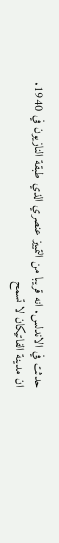حدثت في الاندلس. انه قريبا من التمييز عنصري الذي طبقة النازيون في 1940.
ان مدينة الفاتيكان لا تسمح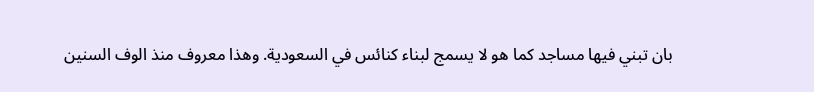بان تبني فيها مساجد كما هو لا يسمج لبناء كنائس في السعودية. وهذا معروف منذ الوف السنين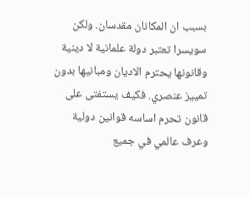بسبب ان المكانان مقدسان. ولكن سويسرا تعتبر دولة علمانية لا دينية وقانونها يحترم الاديان ومبانيها بدون تمييز عنصري. فكيف يستفتى على قانون تحرم اساسه قوانين دولية وعرف عالمي في جميع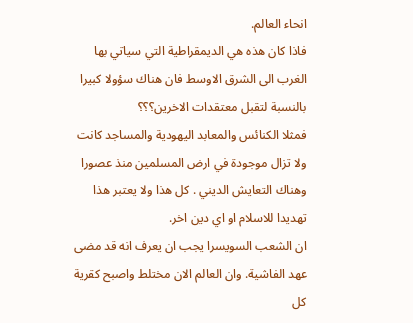انحاء العالم.
فاذا كان هذه هي الديمقراطية التي سياتي بها الغرب الى الشرق الاوسط فان هناك سؤولا كبيرا بالنسبة لتقبل معتقدات الاخرين؟؟؟
فمثلا الكنائس والمعابد اليهودية والمساجد كانت ولا تزال موجودة في ارض المسلمين منذ عصورا وهناك التعايش الديني . كل هذا ولا يعتبر هذا تهديدا للاسلام او اي دين اخر.
ان الشعب السويسرا يجب ان يعرف انه قد مضى عهد الفاشية. وان العالم الان مختلط واصبح كقرية كل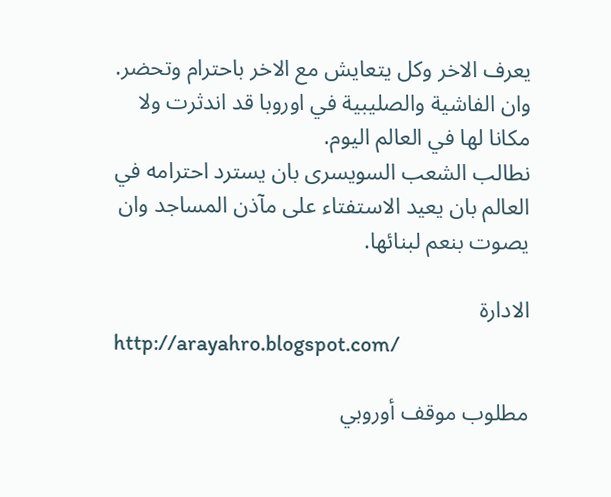يعرف الاخر وكل يتعايش مع الاخر باحترام وتحضر. وان الفاشية والصليبية في اوروبا قد اندثرت ولا مكانا لها في العالم اليوم.
نطالب الشعب السويسرى بان يسترد احترامه في العالم بان يعيد الاستفتاء على مآذن المساجد وان يصوت بنعم لبنائها.

الادارة
http://arayahro.blogspot.com/

مطلوب موقف أوروبي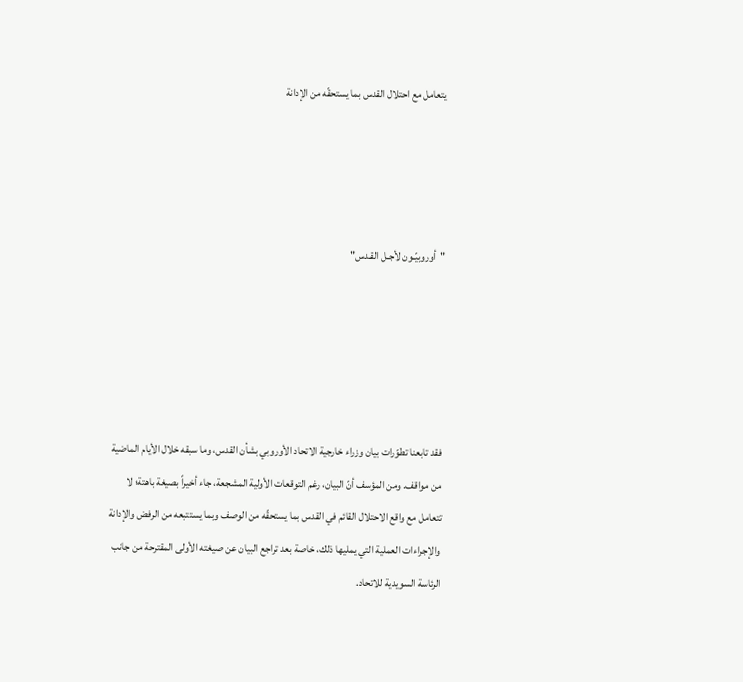يتعامل مع احتلال القدس بما يستحقّه من الإدانة




"أوروبيّـون لأجـل القـدس"





فقد تابعنا تطوّرات بيان وزراء خارجية الاتحاد الأوروبي بشأن القدس، وما سبقه خلال الأيام الماضية من مواقف. ومن المؤسف أنّ البيان، رغم التوقعات الأولية المشجعة، جاء أخيراً بصيغة باهتة؛ لا تتعامل مع واقع الاحتلال القائم في القدس بما يستحقّه من الوصف وبما يستتبعه من الرفض والإدانة والإجراءات العملية التي يمليها ذلك، خاصة بعد تراجع البيان عن صيغته الأولى المقترحة من جانب الرئاسة السويدية للاتحاد.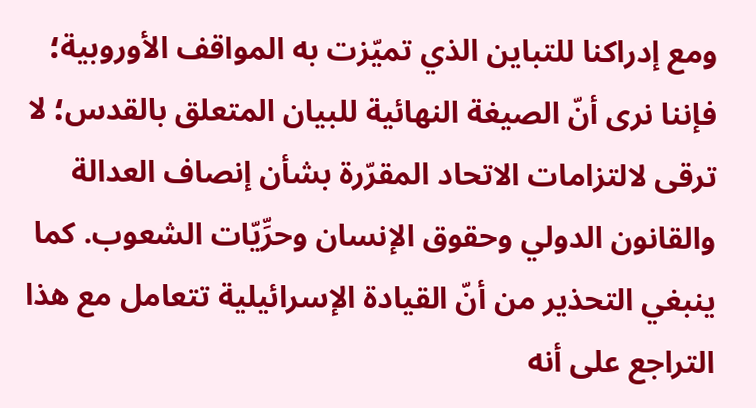ومع إدراكنا للتباين الذي تميّزت به المواقف الأوروبية؛ فإننا نرى أنّ الصيغة النهائية للبيان المتعلق بالقدس؛ لا ترقى لالتزامات الاتحاد المقرّرة بشأن إنصاف العدالة والقانون الدولي وحقوق الإنسان وحرِّيّات الشعوب. كما ينبغي التحذير من أنّ القيادة الإسرائيلية تتعامل مع هذا التراجع على أنه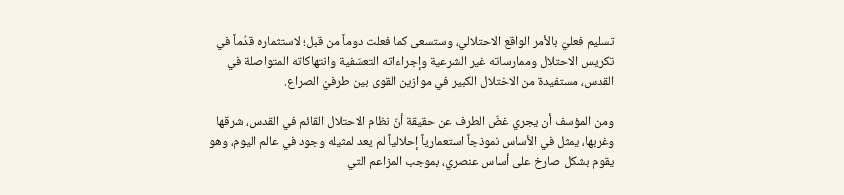تسليم فعليّ بالأمر الواقع الاحتلالي، وستسعى كما فعلت دوماً من قبل؛ لاستثماره قدُماً في تكريس الاحتلال وممارساته غير الشرعية وإجراءاته التعسّفية وانتهاكاته المتواصلة في القدس، مستفيدة من الاختلال الكبير في موازين القوى بين طرفيْ الصراع.

ومن المؤسف أن يجري غضّ الطرف عن حقيقة أنّ نظام الاحتلال القائم في القدس، شرقها وغربها، يمثل في الأساس نموذجاً استعمارياً إحلالياً لم يعد لمثيله وجود في عالم اليوم، وهو يقوم بشكل صارخ على أساس عنصري، بموجب المزاعم التي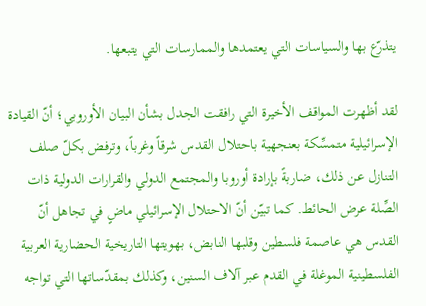يتذرّع بها والسياسات التي يعتمدها والممارسات التي يتبعها.

لقد أظهرت المواقف الأخيرة التي رافقت الجدل بشأن البيان الأوروبي؛ أنّ القيادة الإسرائيلية متمسِّكة بعنجهية باحتلال القدس شرقاً وغرباً، وترفض بكلّ صلف التنازل عن ذلك، ضاربةً بإرادة أوروبا والمجتمع الدولي والقرارات الدولية ذات الصِّلة عرض الحائط. كما تبيّن أنّ الاحتلال الإسرائيلي ماضٍ في تجاهل أنّ القدس هي عاصمة فلسطين وقلبها النابض، بهويتها التاريخية الحضارية العربية الفلسطينية الموغلة في القدم عبر آلاف السنين، وكذلك بمقدّساتها التي تواجه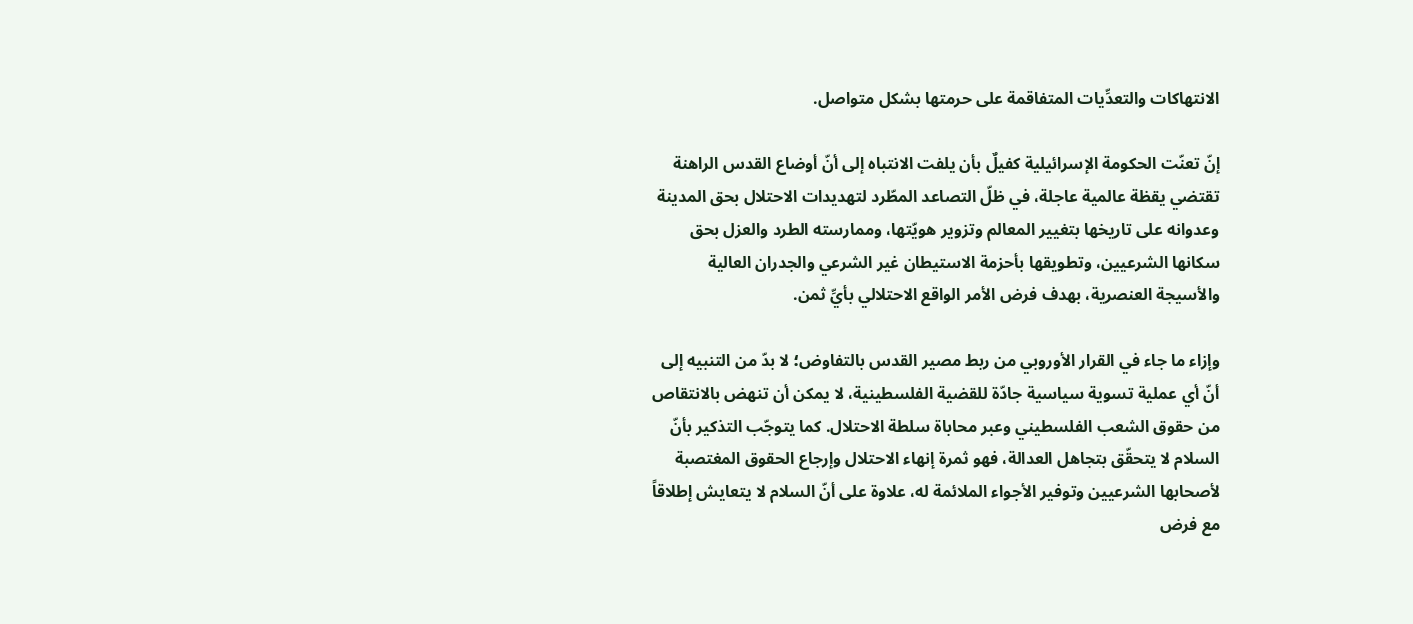الانتهاكات والتعدِّيات المتفاقمة على حرمتها بشكل متواصل.

إنّ تعنّت الحكومة الإسرائيلية كفيلٌ بأن يلفت الانتباه إلى أنّ أوضاع القدس الراهنة تقتضي يقظة عالمية عاجلة، في ظلّ التصاعد المطّرد لتهديدات الاحتلال بحق المدينة وعدوانه على تاريخها بتغيير المعالم وتزوير هويّتها، وممارسته الطرد والعزل بحق سكانها الشرعيين، وتطويقها بأحزمة الاستيطان غير الشرعي والجدران العالية والأسيجة العنصرية، بهدف فرض الأمر الواقع الاحتلالي بأيِّ ثمن.

وإزاء ما جاء في القرار الأوروبي من ربط مصير القدس بالتفاوض؛ لا بدّ من التنبيه إلى أنّ أي عملية تسوية سياسية جادّة للقضية الفلسطينية، لا يمكن أن تنهض بالانتقاص من حقوق الشعب الفلسطيني وعبر محاباة سلطة الاحتلال. كما يتوجّب التذكير بأنّ السلام لا يتحقّق بتجاهل العدالة، فهو ثمرة إنهاء الاحتلال وإرجاع الحقوق المغتصبة لأصحابها الشرعيين وتوفير الأجواء الملائمة له، علاوة على أنّ السلام لا يتعايش إطلاقاً مع فرض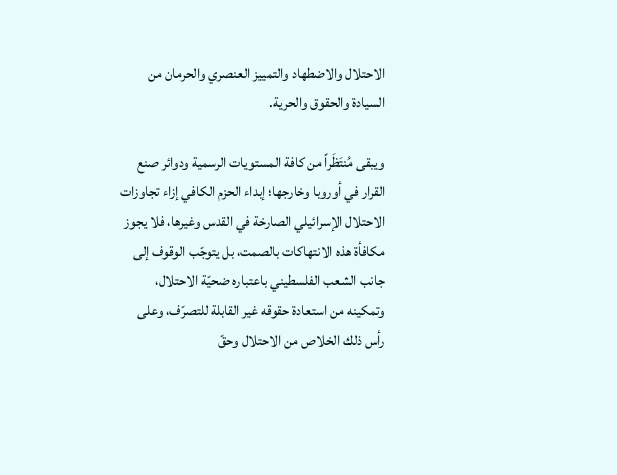الاحتلال والاضطهاد والتمييز العنصري والحرمان من السيادة والحقوق والحرية.

ويبقى مُنتَظَراً من كافة المستويات الرسمية ودوائر صنع القرار في أوروبا وخارجها؛ إبداء الحزم الكافي إزاء تجاوزات الاحتلال الإسرائيلي الصارخة في القدس وغيرها، فلا يجوز مكافأة هذه الانتهاكات بالصمت، بل يتوجّب الوقوف إلى جانب الشعب الفلسطيني باعتباره ضحيّة الاحتلال، وتمكينه من استعادة حقوقه غير القابلة للتصرّف، وعلى رأس ذلك الخلاص من الاحتلال وحقّ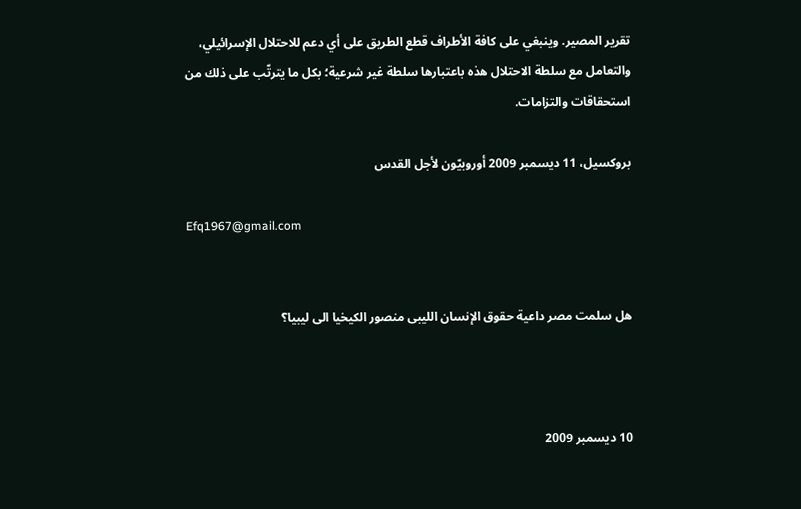تقرير المصير. وينبغي على كافة الأطراف قطع الطريق على أي دعم للاحتلال الإسرائيلي، والتعامل مع سلطة الاحتلال هذه باعتبارها سلطة غير شرعية؛ بكل ما يترتّب على ذلك من استحقاقات والتزامات.

بروكسيل، 11 ديسمبر 2009 أوروبيّون لأجل القدس

Efq1967@gmail.com


هل سلمت مصر داعية حقوق الإنسان الليبى منصور الكيخيا الى ليبيا؟



10 ديسمبر 2009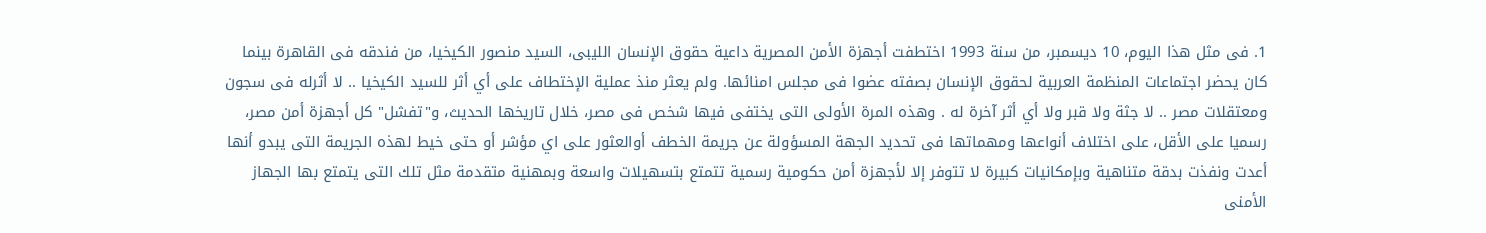1. فى مثل هذا اليوم، 10 ديسمبر، من سنة 1993 اختطفت أجهزة الأمن المصرية داعية حقوق الإنسان الليبى، السيد منصور الكيخيا، من فندقه فى القاهرة بينما كان يحضر اجتماعات المنظمة العربية لحقوق الإنسان بصفته عضوا فى مجلس امنائها. ولم يعثر منذ عملية الإختطاف على أي أثر للسيد الكيخيا .. لا أثرله فى سجون ومعتقلات مصر .. لا جثة ولا قبر ولا أي أثر آخرة له . وهذه المرة الأولى التى يختفى فيها شخص فى مصر، خلال تاريخها الحديث، و"تفشل" كل أجهزة أمن مصر، رسميا على الأقل، على اختلاف أنواعها ومهماتها فى تحديد الجهة المسؤولة عن جريمة الخطف أوالعثور على اي مؤشر أو حتى خيط لهذه الجريمة التى يبدو أنها أعدت ونفذت بدقة متناهية وبإمكانيات كبيرة لا تتوفر إلا لأجهزة أمن حكومية رسمية تتمتع بتسهيلات واسعة وبمهنية متقدمة مثل تلك التى يتمتع بها الجهاز الأمنى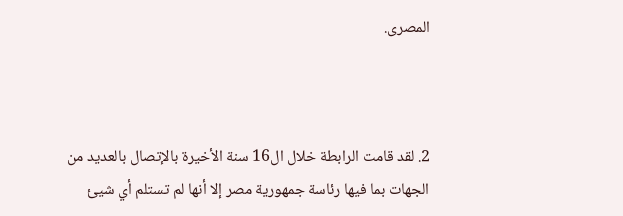المصرى.



2. لقد قامت الرابطة خلال ال16 سنة الأخيرة بالإتصال بالعديد من الجهات بما فيها رئاسة جمهورية مصر إلا أنها لم تستلم أي شيئ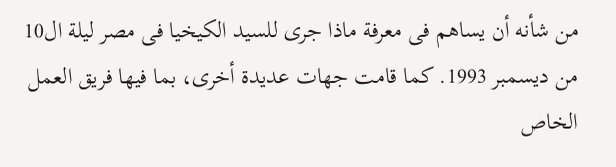من شأنه أن يساهم فى معرفة ماذا جرى للسيد الكيخيا فى مصر ليلة ال10 من ديسمبر 1993. كما قامت جهات عديدة أخرى، بما فيها فريق العمل الخاص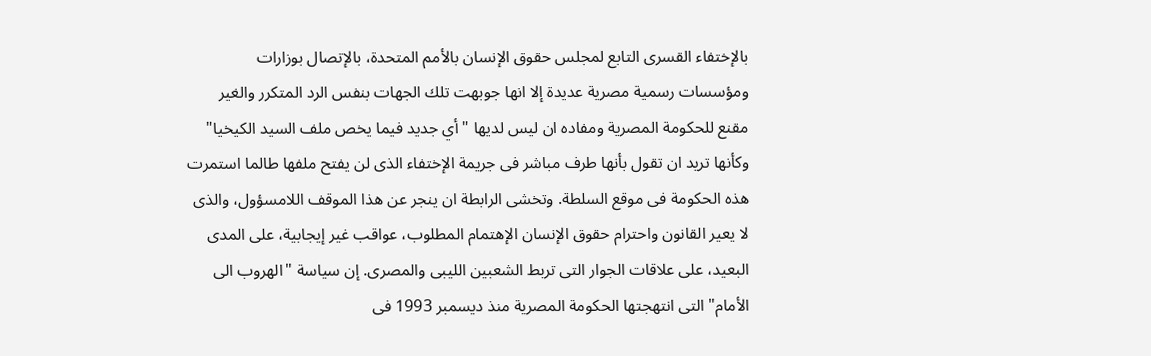بالإختفاء القسرى التابع لمجلس حقوق الإنسان بالأمم المتحدة، بالإتصال بوزارات ومؤسسات رسمية مصرية عديدة إلا انها جوبهت تلك الجهات بنفس الرد المتكرر والغير مقنع للحكومة المصرية ومفاده ان ليس لديها "أي جديد فيما يخص ملف السيد الكيخيا" وكأنها تريد ان تقول بأنها طرف مباشر فى جريمة الإختفاء الذى لن يفتح ملفها طالما استمرت هذه الحكومة فى موقع السلطة. وتخشى الرابطة ان ينجر عن هذا الموقف اللامسؤول، والذى لا يعير القانون واحترام حقوق الإنسان الإهتمام المطلوب، عواقب غير إيجابية، على المدى البعيد، على علاقات الجوار التى تربط الشعبين الليبى والمصرى. إن سياسة "الهروب الى الأمام" التى انتهجتها الحكومة المصرية منذ ديسمبر 1993 فى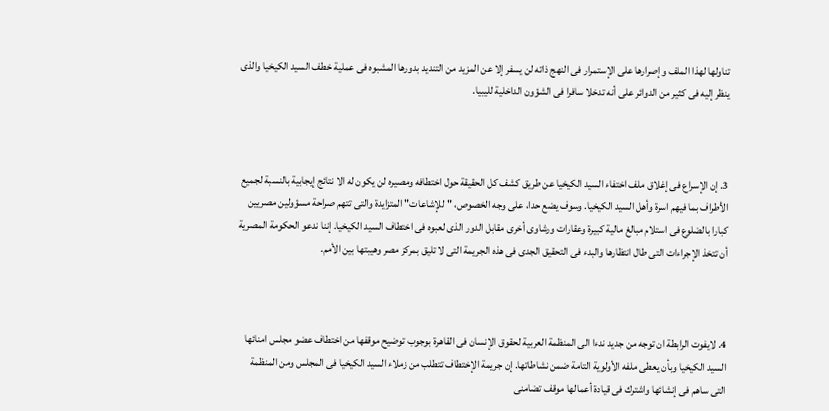تناولها لهذا الملف وإصرارها على الإستمرار فى النهج ذاته لن يسفر إلا عن المزيد من التنديد بدورها المشبوه فى عملية خطف السيد الكيخيا والذى ينظر إليه فى كثير من الدوائر على أنه تدخلا سافرا فى الشؤون الداخلية لليبيا.



3. إن الإسراع فى إغلاق ملف اختفاء السيد الكيخيا عن طريق كشف كل الحقيقة حول اختطافه ومصيره لن يكون له الا نتائج إيجابية بالنسبة لجميع الأطراف بما فيهم اسرة وأهل السيد الكيخيا. وسوف يضع حدا، على وجه الخصوص، "للإشاعات" المتزايدة والتى تتهم صراحة مسؤولين مصريين كبارا بالضلوع فى استلام مبالغ مالية كبيرة وعقارات ورشاوى أخرى مقابل الدور الذى لعبوه فى اختطاف السيد الكيخيا. إننا ندعو الحكومة المصرية أن تتخذ الإجراءات التى طال انتظارها والبدء فى التحقيق الجدى فى هذه الجريمة التى لا تليق بمركز مصر وهيبتها بين الأمم.



4. لايفوت الرابطة ان توجه من جديد ندءا الى المنظمة العربية لحقوق الإنسان فى القاهرة بوجوب توضيح موقفها من اختطاف عضو مجلس امنائها السيد الكيخيا وبأن يعطى ملفه الأولوية التامة ضمن نشاطاتها. إن جريمة الإختطاف تتطلب من زملاء السيد الكيخيا فى المجلس ومن المنظمة التى ساهم فى إنشائها واشترك فى قيادة أعمالها موقف تضامنى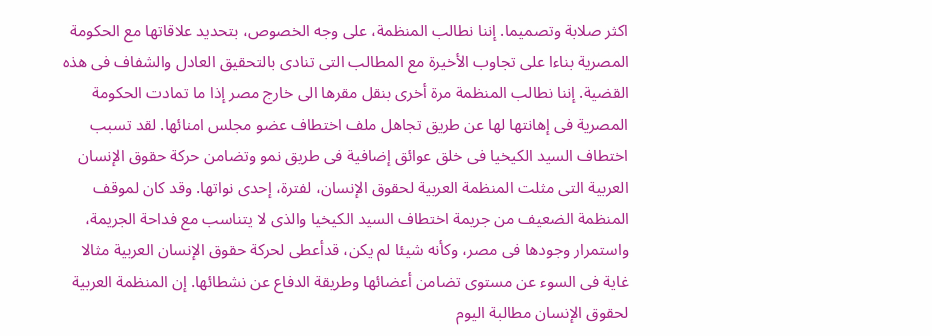اكثر صلابة وتصميما. إننا نطالب المنظمة، على وجه الخصوص، بتحديد علاقاتها مع الحكومة المصرية بناءا على تجاوب الأخيرة مع المطالب التى تنادى بالتحقيق العادل والشفاف فى هذه القضية. إننا نطالب المنظمة مرة أخرى بنقل مقرها الى خارج مصر إذا ما تمادت الحكومة المصرية فى إهانتها لها عن طريق تجاهل ملف اختطاف عضو مجلس امنائها. لقد تسبب اختطاف السيد الكيخيا فى خلق عوائق إضافية فى طريق نمو وتضامن حركة حقوق الإنسان العربية التى مثلت المنظمة العربية لحقوق الإنسان، لفترة، إحدى نواتها. وقد كان لموقف المنظمة الضعيف من جريمة اختطاف السيد الكيخيا والذى لا يتناسب مع فداحة الجريمة، واستمرار وجودها فى مصر، وكأنه شيئا لم يكن، قدأعطى لحركة حقوق الإنسان العربية مثالا غاية فى السوء عن مستوى تضامن أعضائها وطريقة الدفاع عن نشطائها. إن المنظمة العربية لحقوق الإنسان مطالبة اليوم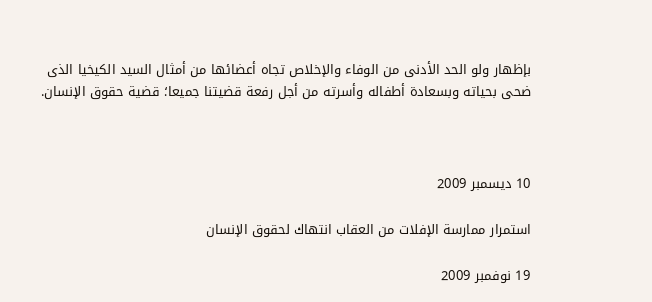بإظهار ولو الحد الأدنى من الوفاء والإخلاص تجاه أعضائها من أمثال السيد الكيخيا الذى ضحى بحياته وبسعادة أطفاله وأسرته من أجل رفعة قضيتنا جميعا؛ قضية حقوق الإنسان.



10 ديسمبر 2009

استمرار ممارسة الإفلات من العقاب انتهاك لحقوق الإنسان

19 نوفمبر 2009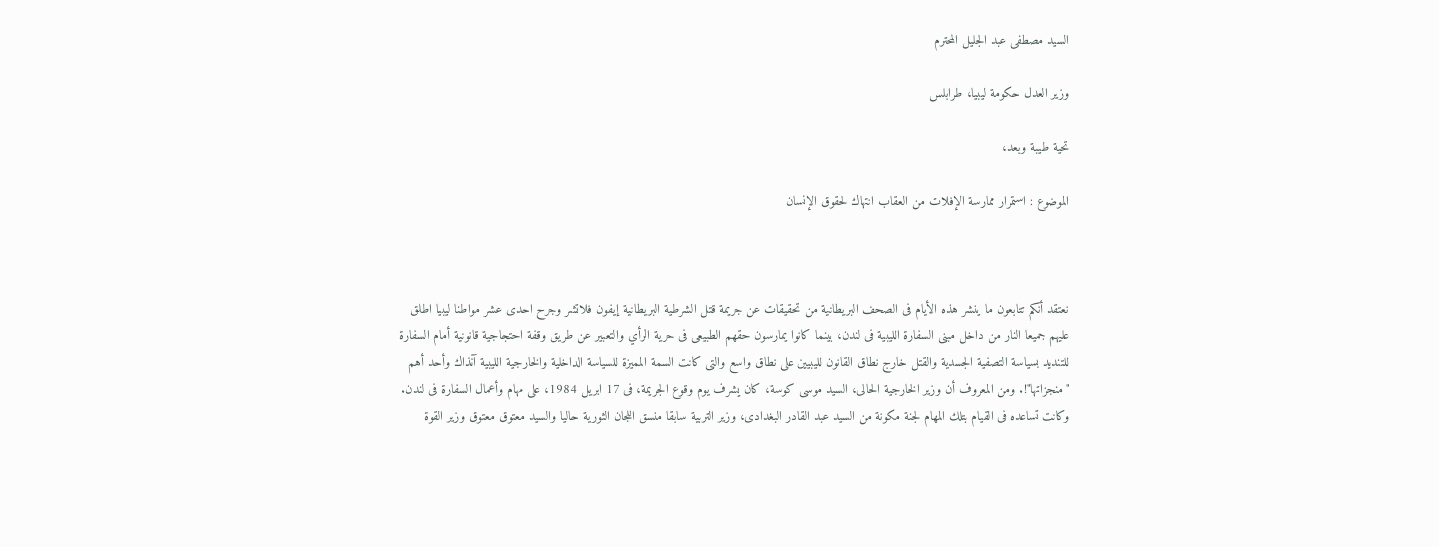السيد مصطفى عبد الجليل المحترم

وزير العدل حكومة ليبيا، طرابلس

تحية طيبة وبعد،

الموضوع : استمرار ممارسة الإفلات من العقاب انتهاك لحقوق الإنسان



نعتقد أنكم تتابعون ما ينشر هذه الأيام فى الصحف البريطانية من تحقيقات عن جريمة قتل الشرطية البريطانية إيفون فلاتشر وجرح احدى عشر مواطنا ليبيا اطلق عليهم جميعا النار من داخل مبنى السفارة الليبية فى لندن، بينما كانوا يمارسون حقهم الطبيعى فى حرية الرأي والتعبير عن طريق وقفة احتجاجية قانونية أمام السفارة للتنديد بسياسة التصفية الجسدية والقتل خارج نطاق القانون لليبيين على نطاق واسع والتى كانت السمة المميزة للسياسة الداخلية والخارجية الليبية آنذاك وأحد أهم "منجزاتها"!. ومن المعروف أن وزير الخارجية الحالى، السيد موسى كوسة، كان يشرف يوم وقوع الجريمة، فى 17 ابريل 1984، على مهام وأعمال السفارة فى لندن. وكانت تساعده فى القيام بتلك المهام لجنة مكونة من السيد عبد القادر البغدادى، وزير التربية سابقا منسق اللجان الثورية حاليا والسيد معتوق معتوق وزير القوة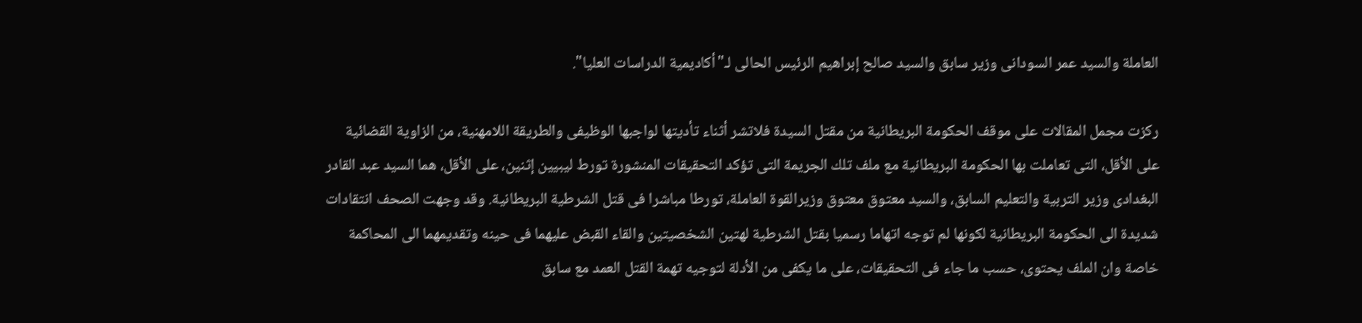العاملة والسيد عمر السودانى وزير سابق والسيد صالح إبراهيم الرئيس الحالى لـ"أكاديمية الدراسات العليا".

ركزت مجمل المقالات على موقف الحكومة البريطانية من مقتل السيدة فلاتشر أثناء تأديتها لواجبها الوظيفى والطريقة اللامهنية، من الزاوية القضائية على الأقل، التى تعاملت بها الحكومة البريطانية مع ملف تلك الجريمة التى تؤكد التحقيقات المنشورة تورط ليبيين إثنين، على الأقل، هما السيد عبد القادر البغدادى وزير التربية والتعليم السابق، والسيد معتوق معتوق وزيرالقوة العاملة، تورطا مباشرا فى قتل الشرطية البريطانية. وقد وجهت الصحف انتقادات شديدة الى الحكومة البريطانية لكونها لم توجه اتهاما رسميا بقتل الشرطية لهتين الشخصيتين والقاء القبض عليهما فى حينه وتقديمهما الى المحاكمة خاصة وان الملف يحتوى، حسب ما جاء فى التحقيقات، على ما يكفى من الأدلة لتوجيه تهمة القتل العمد مع سابق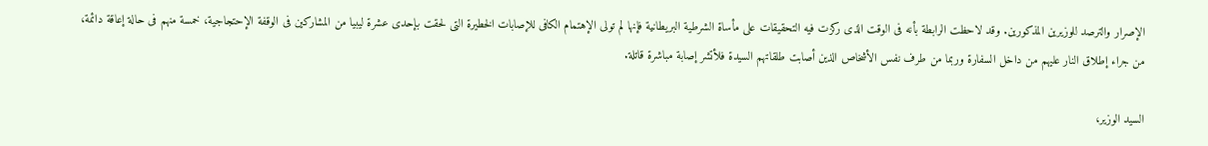الإصرار والترصد للوزيرين المذكورين. وقد لاحظت الرابطة بأنه فى الوقت الذى ركزت فيه التحقيقات على مأساة الشرطية البريطانية فإنها لم تولى الإهتمام الكافى للإصابات الخطيرة التى لحقت بإحدى عشرة ليبيا من المشاركين فى الوقفة الإحتجاجية، خمسة منهم فى حالة إعاقة دائمة، من جراء إطلاق النار عليهم من داخل السفارة وربما من طرف نفس الأشخاص الذين أصابت طلقاتهم السيدة فلأتشر إصابة مباشرة قاتلة.

السيد الوزير،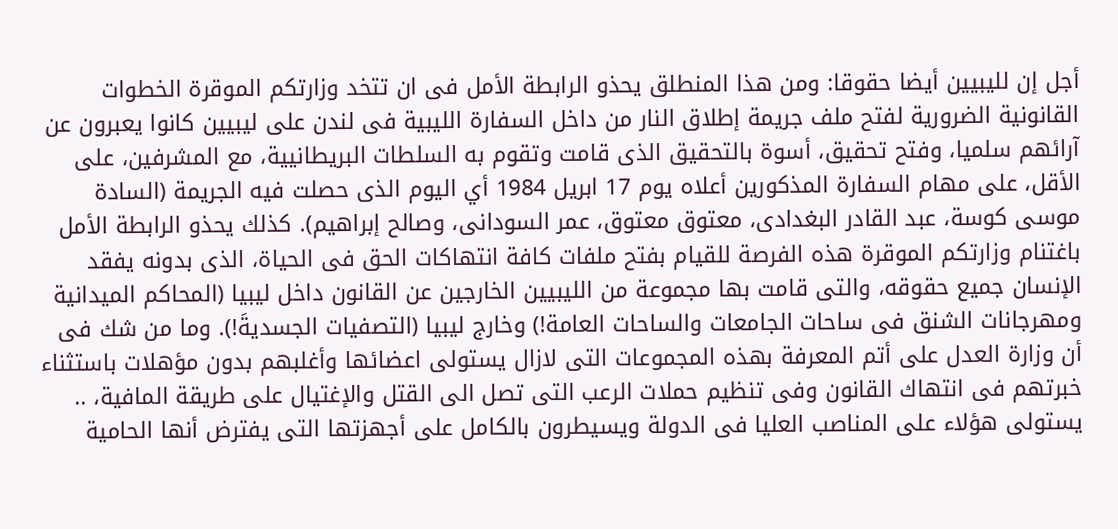أجل إن لليبيين أيضا حقوقا: ومن هذا المنطلق يحذو الرابطة الأمل فى ان تتخد وزارتكم الموقرة الخطوات القانونية الضرورية لفتح ملف جريمة إطلاق النار من داخل السفارة الليبية فى لندن على ليبيين كانوا يعبرون عن آرائهم سلميا، وفتح تحقيق، أسوة بالتحقيق الذى قامت وتقوم به السلطات البريطانيية، مع المشرفين، على الأقل، على مهام السفارة المذكورين أعلاه يوم 17 ابريل 1984 أي اليوم الذى حصلت فيه الجريمة (السادة موسى كوسة، عبد القادر البغدادى، معتوق معتوق، عمر السودانى، وصالح إبراهيم). كذلك يحذو الرابطة الأمل باغتنام وزارتكم الموقرة هذه الفرصة للقيام بفتح ملفات كافة انتهاكات الحق فى الحياة، الذى بدونه يفقد الإنسان جميع حقوقه، والتى قامت بها مجموعة من الليبيين الخارجين عن القانون داخل ليبيا (المحاكم الميدانية ومهرجانات الشنق فى ساحات الجامعات والساحات العامة!) وخارج ليبيا (التصفيات الجسديةَ!). وما من شك فى أن وزارة العدل على أتم المعرفة بهذه المجموعات التى لازال يستولى اعضائها وأغلبهم بدون مؤهلات باستثناء خبرتهم فى انتهاك القانون وفى تنظيم حملات الرعب التى تصل الى القتل والإغتيال على طريقة المافية، .. يستولى هؤلاء على المناصب العليا فى الدولة ويسيطرون بالكامل على أجهزتها التى يفترض أنها الحامية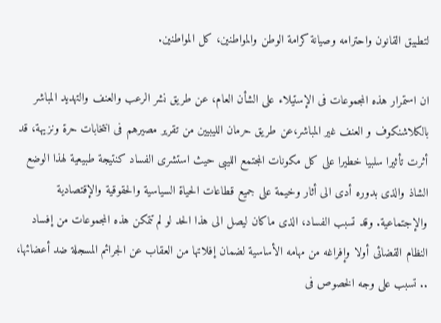لتطبيق القانون واحترامه وصيانة كرامة الوطن والمواطنين، كل المواطنين.

ان استمرار هذه المجموعات فى الإستيلاء على الشأن العام، عن طريق نشر الرعب والعنف والتهديد المباشر بالكلاشنكوف و العنف غير المباشر،عن طريق حرمان الليبيين من تقرير مصيرهم فى انتخابات حرة ونزيهة، قد أثرت تأثيرا سلبيا خطيرا على كل مكونات المجتمع الليبى حيث استشرى الفساد كنتيجة طبيعية لهذا الوضع الشاذ والذى بدوره أدى الى أثار وخيمة على جميع قطاعات الحياة السياسية والحقوقية والإقتصادية والإجتماعية. وقد تسبب الفساد، الذى ماكان ليصل الى هذا الحد لو لم تتمكن هذه المجموعات من إفساد النظام القضائى أولا وإفراغه من مهامه الأساسية لضمان إفلاتها من العقاب عن الجرائم المسجلة ضد أعضائها، .. تسبب على وجه الخصوص فى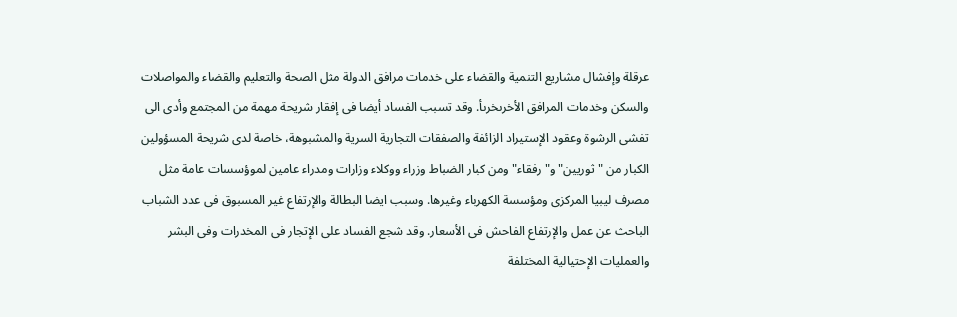عرقلة وإفشال مشاريع التنمية والقضاء على خدمات مرافق الدولة مثل الصحة والتعليم والقضاء والمواصلات والسكن وخدمات المرافق الأخرىخرىأ. وقد تسبب الفساد أيضا فى إفقار شريحة مهمة من المجتمع وأدى الى تفشى الرشوة وعقود الإستيراد الزائفة والصفقات التجارية السرية والمشبوهة، خاصة لدى شريحة المسؤولين الكبار من "ثوريين" و"رفقاء" ومن كبار الضباط وزراء ووكلاء وزارات ومدراء عامين لموؤسسات عامة مثل مصرف ليبيا المركزى ومؤسسة الكهرباء وغيرها. وسبب ايضا البطالة والإرتفاع غير المسبوق فى عدد الشباب الباحث عن عمل والإرتفاع الفاحش فى الأسعار. وقد شجع الفساد على الإتجار فى المخدرات وفى البشر والعمليات الإحتيالية المختلفة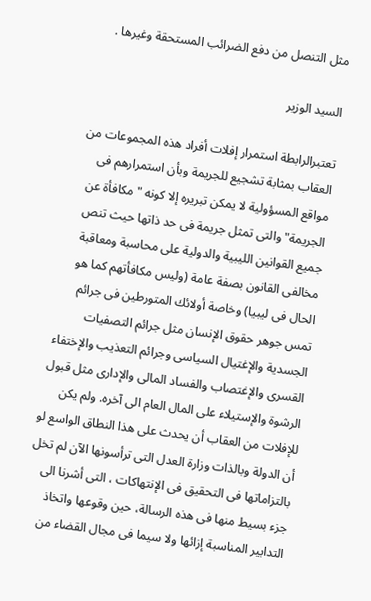مثل التنصل من دفع الضرائب المستحقة وغيرها .

السيد الوزير

تعتبرالرابطة استمرار إفلات أفراد هذه المجموعات من العقاب بمثابة تشجيع للجريمة وبأن استمرارهم فى مواقع المسؤولية لا يمكن تبريره إلا كونه "مكافأة عن الجريمة" والتى تمثل جريمة فى حد ذاتها حيث تنص جميع القوانين الليبية والدولية على محاسبة ومعاقبة مخالفى القانون بصفة عامة (وليس مكافأتهم كما هو الحال فى ليبيا) وخاصة أولائك المتورطين فى جرائم تمس جوهر حقوق الإنسان مثل جرائم التصفيات الجسدية والإغتيال السياسى وجرائم التعذيب والإختفاء القسرى والإغتصاب والفساد المالى والإدارى مثل قبول الرشوة والإستيلاء على المال العام الى آخره. ولم يكن للإفلات من العقاب أن يحدث على هذا النطاق الواسع لو أن الدولة وبالذات وزارة العدل التى ترأسونها الآن لم تخل بالتزاماتها فى التحقيق فى الإنتهاكات ، التى أشرنا الى جزء بسيط منها فى هذه الرسالة، حين وقوعها واتخاذ التدابير المناسبة إزائها ولا سيما فى مجال القضاء من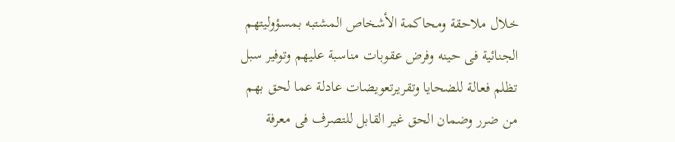خلال ملاحقة ومحاكمة الأشخاص المشتبه بمسؤوليتهم الجنائية فى حينه وفرض عقوبات مناسبة عليهم وتوفير سبل تظلم فعالة للضحايا وتقريرتعويضات عادلة عما لحق بهم من ضرر وضمان الحق غير القابل للتصرف فى معرفة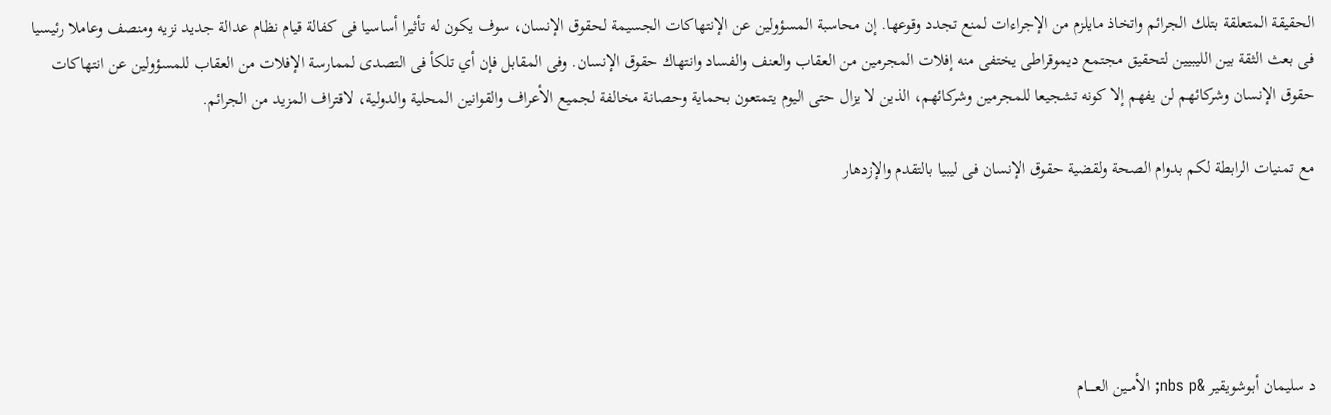الحقيقة المتعلقة بتلك الجرائم واتخاذ مايلزم من الإجراءات لمنع تجدد وقوعها. إن محاسبة المسؤولين عن الإنتهاكات الجسيمة لحقوق الإنسان، سوف يكون له تأثيرا أساسيا فى كفالة قيام نظام عدالة جديد نزيه ومنصف وعاملا رئيسيا فى بعث الثقة بين الليبيين لتحقيق مجتمع ديموقراطى يختفى منه إفلات المجرمين من العقاب والعنف والفساد وانتهاك حقوق الإنسان. وفى المقابل فإن أي تلكأ فى التصدى لممارسة الإفلات من العقاب للمسؤولين عن انتهاكات حقوق الإنسان وشركائهم لن يفهم إلا كونه تشجيعا للمجرمين وشركائهم، الذين لا يزال حتى اليوم يتمتعون بحماية وحصانة مخالفة لجميع الأعراف والقوانين المحلية والدولية، لاقتراف المزيد من الجرائم.

مع تمنيات الرابطة لكم بدوام الصحة ولقضية حقوق الإنسان فى ليبيا بالتقدم والإزدهار





د سليمان أبوشويقير &nbs p; الأمــين العـــــام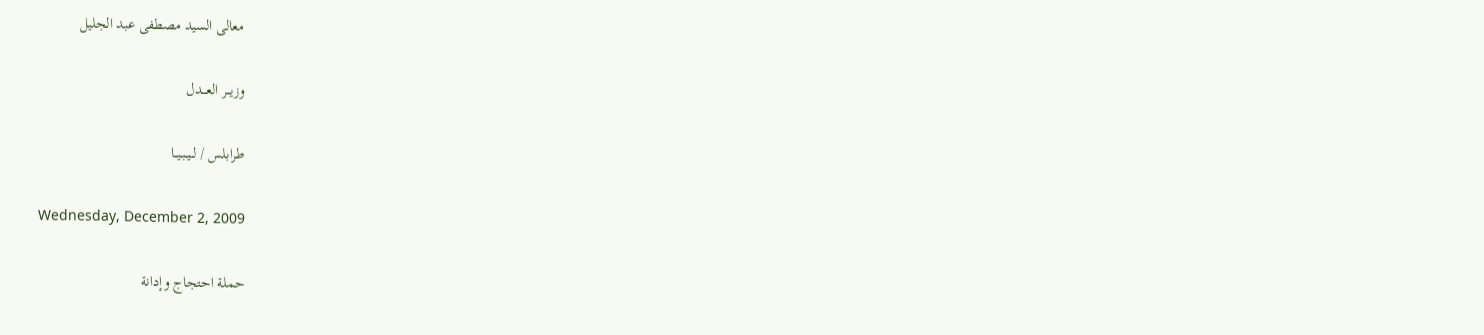معالى السيد مصطفى عبد الجليل

وزيـــر العـــدل

طرابلس / لــيـبـيــا

Wednesday, December 2, 2009

حملة احتجاج وإدانة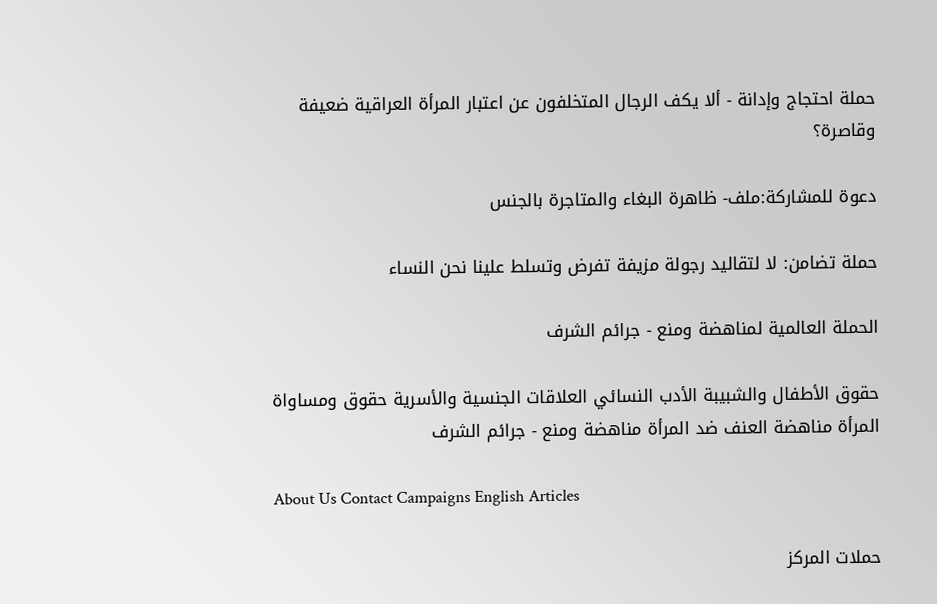حملة احتجاج وإدانة - ألا يكف الرجال المتخلفون عن اعتبار المرأة العراقية ضعيفة وقاصرة؟

دعوة للمشاركة:ملف- ظاهرة البغاء والمتاجرة بالجنس

حملة تضامن: لا لتقاليد رجولة مزيفة تفرض وتسلط علينا نحن النساء

الحملة العالمية لمناهضة ومنع - جرائم الشرف

حقوق الأطفال والشبيبة الأدب النسائي العلاقات الجنسية والأسرية حقوق ومساواة المرأة مناهضة العنف ضد المرأة مناهضة ومنع - جرائم الشرف

About Us Contact Campaigns English Articles

حملات المركز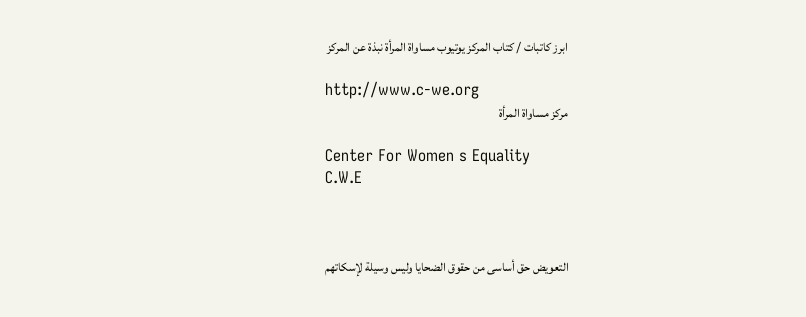ابرز كاتبات / كتاب المركز يوتيوب مساواة المرأة نبذة عن المركز

http://www.c-we.org
مركز مساواة المرأة

Center For Women s Equality
C.W.E



التعويض حق أساسى من حقوق الضحايا وليس وسيلة لإسكاتهم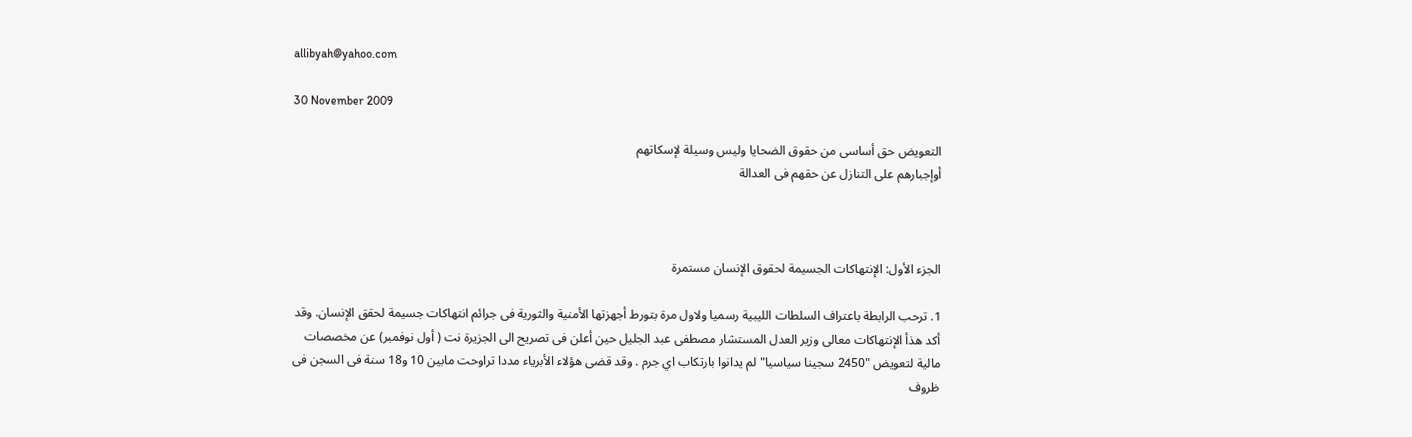allibyah@yahoo.com

30 November 2009

التعويض حق أساسى من حقوق الضحايا وليس وسيلة لإسكاتهم
أوإجبارهم على التنازل عن حقهم فى العدالة



الجزء الأول: الإنتهاكات الجسيمة لحقوق الإنسان مستمرة

1. ترحب الرابطة باعتراف السلطات الليبية رسميا ولاول مرة بتورط أجهزتها الأمنية والثورية فى جرائم انتهاكات جسيمة لحقق الإنسان. وقد أكد هذأ الإنتهاكات معالى وزير العدل المستشار مصطفى عبد الجليل حين أعلن فى تصريح الى الجزيرة نت ( أول نوفمبر) عن مخصصات مالية لتعويض "2450 سجينا سياسيا" لم يدانوا بارتكاب اي جرم . وقد قضى هؤلاء الأبرياء مددا تراوحت مابين 10 و18 سنة فى السجن فى ظروف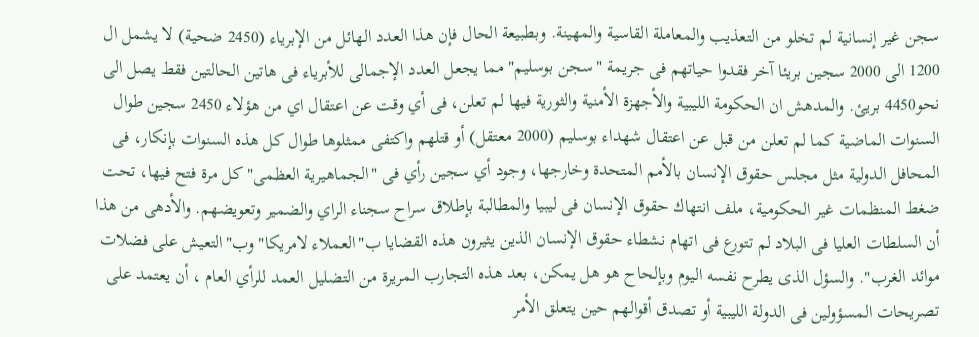سجن غير إنسانية لم تخلو من التعذيب والمعاملة القاسية والمهينة. وبطبيعة الحال فإن هذا العدد الهائل من الإبرياء (2450 ضحية) لا يشمل ال 1200 الى 2000 سجين بريئا آخر فقدوا حياتهم فى جريمة "سجن بوسليم" مما يجعل العدد الإجمالى للأبرياء فى هاتين الحالتين فقط يصل الى نحو4450 بريئ. والمدهش ان الحكومة الليبية والأجهزة الأمنية والثورية فيها لم تعلن، فى أي وقت عن اعتقال اي من هؤلاء 2450 سجين طوال السنوات الماضية كما لم تعلن من قبل عن اعتقال شهداء بوسليم (2000 معتقل) أو قتلهم واكتفى ممثلوها طوال كل هذه السنوات بإنكار، فى المحافل الدولية مثل مجلس حقوق الإنسان بالأمم المتحدة وخارجها، وجود أي سجين رأي فى "الجماهيرية العظمى" كل مرة فتح فيها، تحت ضغط المنظمات غير الحكومية، ملف انتهاك حقوق الإنسان فى ليبيا والمطالبة بإطلاق سراح سجناء الراي والضمير وتعويضهم. والأدهى من هذا أن السلطات العليا فى البلاد لم تتورع فى اتهام نشطاء حقوق الإنسان الذين يثيرون هذه القضايا ب"العملاء لامريكا" وب"التعيش على فضلات موائد الغرب". والسؤل الذى يطرح نفسه اليوم وبإلحاح هو هل يمكن، بعد هذه التجارب المريرة من التضليل العمد للرأي العام ، أن يعتمد على تصريحات المسؤولين فى الدولة الليبية أو تصدق أقوالهم حين يتعلق الأمر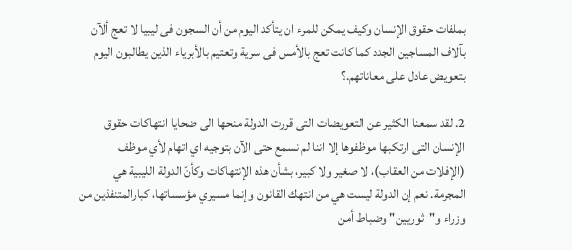بملفات حقوق الإنسان وكيف يمكن للمرء ان يتأكد اليوم من أن السجون فى ليبيا لا تعج ألآن بآلاف المساجين الجدد كما كانت تعج بالأمس فى سرية وتعتيم بالأبرياء الذين يطالبون اليوم بتعويض عادل على معاناتهم.؟

2. لقد سمعنا الكثير عن التعويضات التى قررت الدولة منحها الى ضحايا انتهاكات حقوق الإنسان التى ارتكبها موظفوها إلا اننا لم نسمع حتى الآن بتوجيه اي اتهام لأي موظف (الإفلات من العقاب)، لا صغير ولا كبير، بشأن هذه الإنتهاكات وكأنّ الدولة الليبية هي المجرمة. نعم إن الدولة ليست هي من انتهك القانون وإنما مسيري مؤسساتها، كبارالمتنفذين من وزراء و"ثوريين" وضباط أمن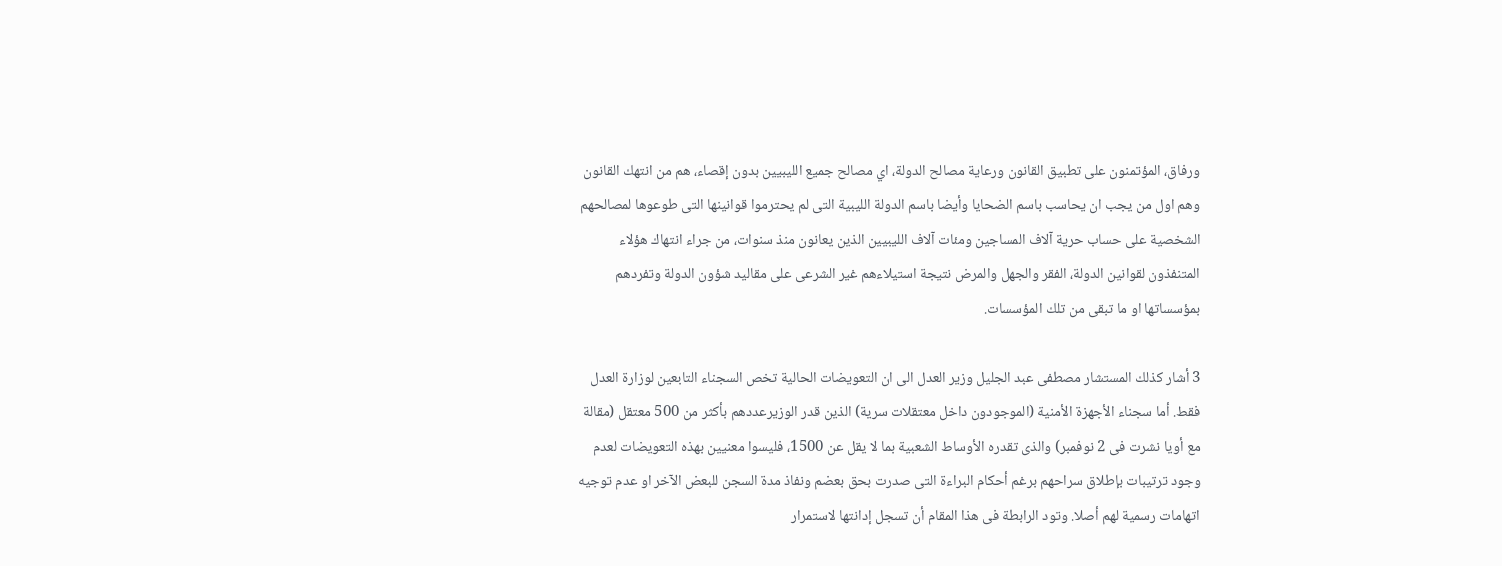ورفاق، المؤتمنون على تطبيق القانون ورعاية مصالح الدولة، اي مصالح جميع الليبيين بدون إقصاء، هم من انتهك القانون وهم اول من يجب ان يحاسب باسم الضحايا وأيضا باسم الدولة الليبية التى لم يحترموا قوانينها التى طوعوها لمصالحهم الشخصية على حساب حرية آلاف المساجين ومئات آلاف الليبيين الذين يعانون منذ سنوات، من جراء انتهاك هؤلاء المتنفذون لقوانين الدولة، الفقر والجهل والمرض نتيجة استيلاءهم غير الشرعى على مقاليد شؤون الدولة وتفردهم بمؤسساتها او ما تبقى من تلك المؤسسات.

3 أشار كذلك المستشار مصطفى عبد الجليل وزير العدل الى ان التعويضات الحالية تخص السجناء التابعين لوزارة العدل فقط. أما سجناء الأجهزة الأمنية (الموجودون داخل معتقلات سرية) الذين قدر الوزيرعددهم بأكثر من 500 معتقل (مقالة مع أويا نشرت فى 2 نوفمبر) والذى تقدره الأوساط الشعبية بما لا يقل عن 1500، فليسوا معنيين بهذه التعويضات لعدم وجود ترتيبات بإطلاق سراحهم برغم أحكام البراءة التى صدرت بحق بعضم ونفاذ مدة السجن للبعض الآخر او عدم توجيه اتهامات رسمية لهم أصلا. وتود الرابطة فى هذا المقام أن تسجل إدانتها لاستمرار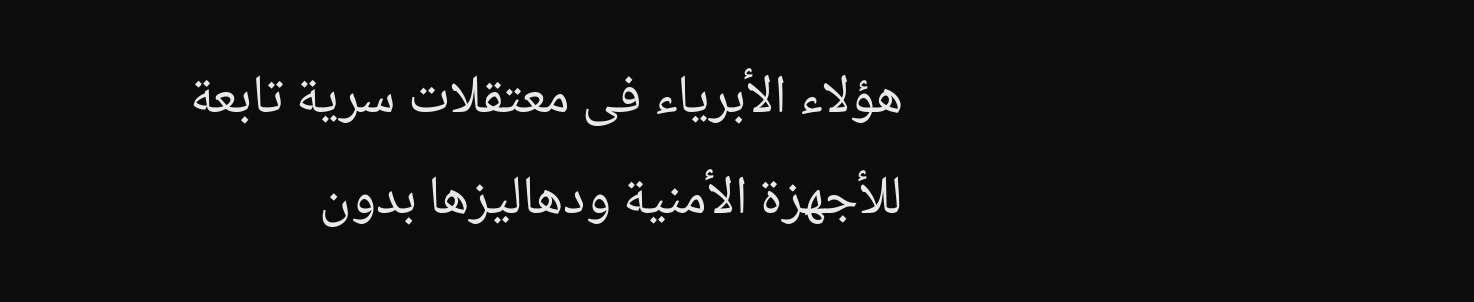هؤلاء الأبرياء فى معتقلات سرية تابعة للأجهزة الأمنية ودهاليزها بدون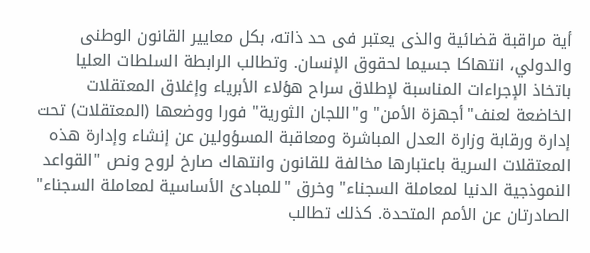أية مراقبة قضائية والذى يعتبر فى حد ذاته، بكل معايير القانون الوطنى والدولي، انتهاكا جسيما لحقوق الإنسان. وتطالب الرابطة السلطات العليا باتخاذ الإجراءات المناسبة لإطلاق سراح هؤلاء الأبرياء وإغلاق المعتقلات الخاضعة لعنف"أجهزة الأمن" و"اللجان الثورية" فورا ووضعها (المعتقلات) تحت إدارة ورقابة وزارة العدل المباشرة ومعاقبة المسؤولين عن إنشاء وإدارة هذه المعتقلات السرية باعتبارها مخالفة للقانون وانتهاك صارخ لروح ونص "القواعد النموذجية الدنيا لمعاملة السجناء" وخرق "للمبادئ الأساسية لمعاملة السجناء" الصادرتان عن الأمم المتحدة. كذلك تطالب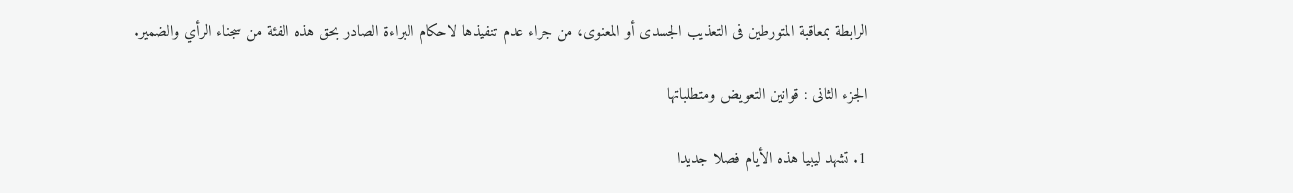الرابطة بمعاقبة المتورطين فى التعذيب الجسدى أو المعنوى، من جراء عدم تنفيذها لاحكام البراءة الصادر بحق هذه الفئة من سجناء الرأي والضمير.

الجزء الثانى : قوانين التعويض ومتطلباتها

1. تشهد ليبيا هذه الأيام فصلا جديدا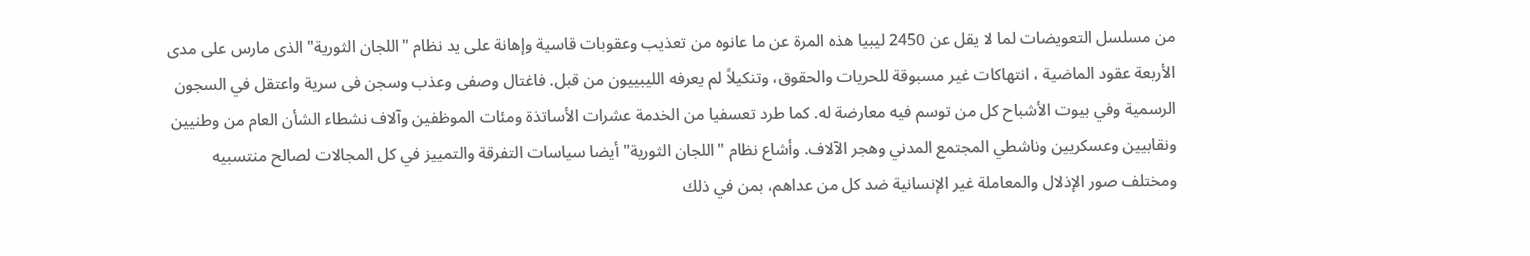من مسلسل التعويضات لما لا يقل عن 2450 ليبيا هذه المرة عن ما عانوه من تعذيب وعقوبات قاسية وإهانة على يد نظام "اللجان الثورية" الذى مارس على مدى الأربعة عقود الماضية ، انتهاكات غير مسبوقة للحريات والحقوق، وتنكيلاً لم يعرفه الليبييون من قبل. فاغتال وصفى وعذب وسجن فى سرية واعتقل في السجون الرسمية وفي بيوت الأشباح كل من توسم فيه معارضة له. كما طرد تعسفيا من الخدمة عشرات الأساتذة ومئات الموظفين وآلاف نشطاء الشأن العام من وطنيين ونقابيين وعسكريين وناشطي المجتمع المدني وهجر الآلاف. وأشاع نظام "اللجان الثورية" أيضا سياسات التفرقة والتمييز في كل المجالات لصالح منتسبيه ومختلف صور الإذلال والمعاملة غير الإنسانية ضد كل من عداهم، بمن في ذلك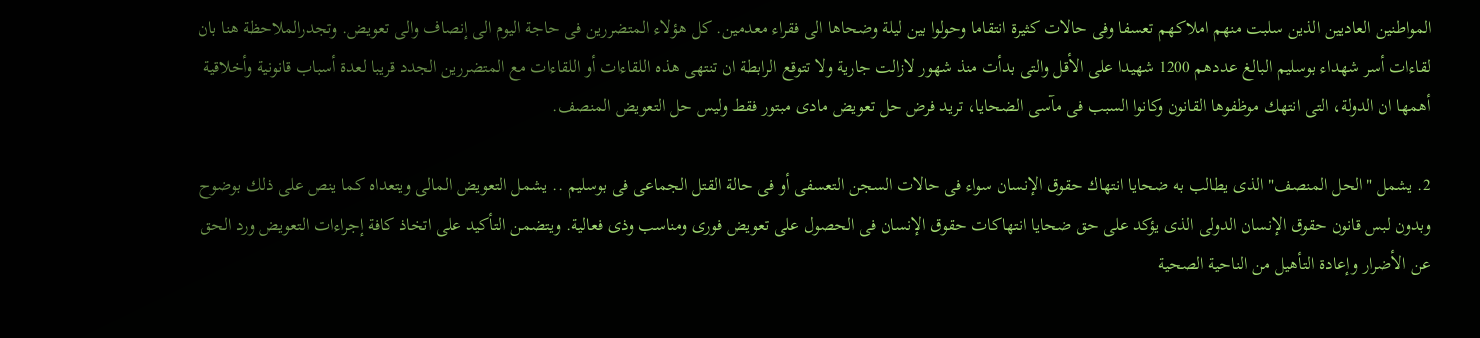المواطنين العاديين الذين سلبت منهم املاكهم تعسفا وفى حالات كثيرة انتقاما وحولوا بين ليلة وضحاها الى فقراء معدمين. كل هؤلاء المتضررين فى حاجة اليوم الى إنصاف والى تعويض. وتجدرالملاحظة هنا بان لقاءات أسر شهداء بوسليم البالغ عددهم 1200 شهيدا على الأقل والتى بدأت منذ شهور لازالت جارية ولا تتوقع الرابطة ان تنتهى هذه اللقاءات أو اللقاءات مع المتضررين الجدد قريبا لعدة أسباب قانونية وأخلاقية أهمها ان الدولة، التى انتهك موظفوها القانون وكانوا السبب فى مآسى الضحايا، تريد فرض حل تعويض مادى مبتور فقط وليس حل التعويض المنصف.

2. يشمل "الحل المنصف" الذى يطالب به ضحايا انتهاك حقوق الإنسان سواء فى حالات السجن التعسفى أو فى حالة القتل الجماعى فى بوسليم .. يشمل التعويض المالى ويتعداه كما ينص على ذلك بوضوح وبدون لبس قانون حقوق الإنسان الدولى الذى يؤكد على حق ضحايا انتهاكات حقوق الإنسان فى الحصول على تعويض فورى ومناسب وذى فعالية. ويتضمن التأكيد على اتخاذ كافة إجراءات التعويض ورد الحق عن الأضرار وإعادة التأهيل من الناحية الصحية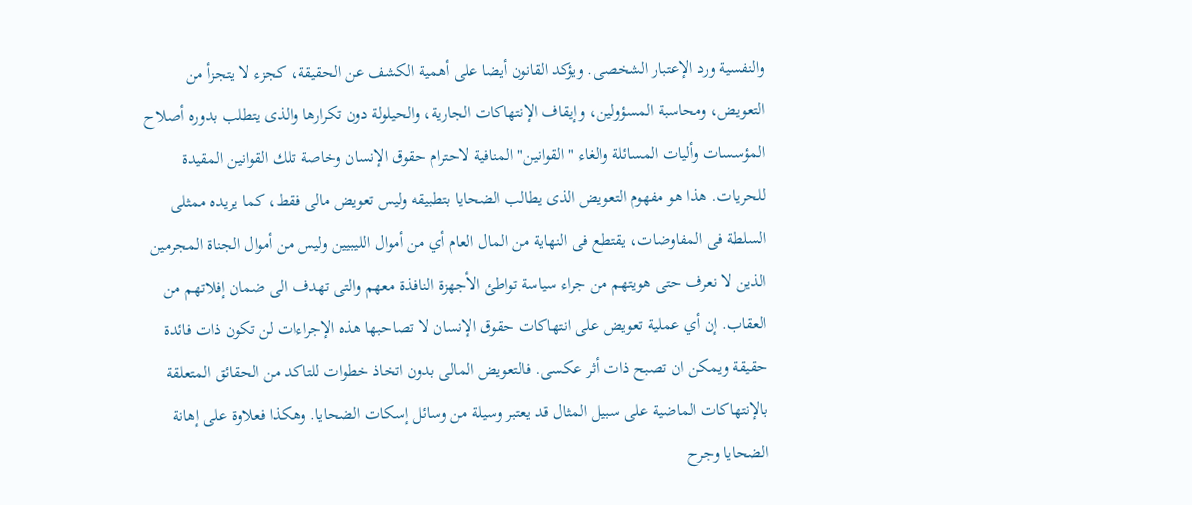والنفسية ورد الإعتبار الشخصى. ويؤكد القانون أيضا على أهمية الكشف عن الحقيقة، كجزء لا يتجزأ من التعويض، ومحاسبة المسؤولين، وإيقاف الإنتهاكات الجارية، والحيلولة دون تكرارها والذى يتطلب بدوره أصلاح المؤسسات وأليات المسائلة والغاء "القوانين" المنافية لاحترام حقوق الإنسان وخاصة تلك القوانين المقيدة للحريات. هذا هو مفهوم التعويض الذى يطالب الضحايا بتطبيقه وليس تعويض مالى فقط، كما يريده ممثلى السلطة فى المفاوضات، يقتطع فى النهاية من المال العام أي من أموال الليبيين وليس من أموال الجناة المجرمين الذين لا نعرف حتى هويتهم من جراء سياسة تواطئ الأجهزة النافذة معهم والتى تهدف الى ضمان إفلاتهم من العقاب. إن أي عملية تعويض على انتهاكات حقوق الإنسان لا تصاحبها هذه الإجراءات لن تكون ذات فائدة حقيقة ويمكن ان تصبح ذات أثر عكسى. فالتعويض المالى بدون اتخاذ خطوات للتاكد من الحقائق المتعلقة بالإنتهاكات الماضية على سبيل المثال قد يعتبر وسيلة من وسائل إسكات الضحايا. وهكذا فعلاوة على إهانة الضحايا وجرح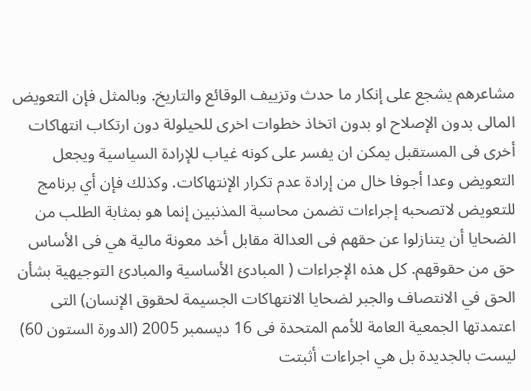مشاعرهم يشجع على إنكار ما حدث وتزييف الوقائع والتاريخ. وبالمثل فإن التعويض المالى بدون الإصلاح او بدون اتخاذ خطوات اخرى للحيلولة دون ارتكاب انتهاكات أخرى فى المستقبل يمكن ان يفسر على كونه غياب للإرادة السياسية ويجعل التعويض وعدا أجوفا خال من إرادة عدم تكرار الإنتهاكات. وكذلك فإن أي برنامج للتعويض لاتصحبه إجراءات تضمن محاسبة المذنبين إنما هو بمثابة الطلب من الضحايا أن يتنازلوا عن حقهم فى العدالة مقابل أخد معونة مالية هي فى الأساس حق من حقوقهم. كل هذه الإجراءات ( المبادئ الأساسية والمبادئ التوجيهية بشأن الحق في الانتصاف والجبر لضحايا الانتهاكات الجسيمة لحقوق الإنسان) التى اعتمدتها الجمعية العامة للأمم المتحدة فى 16 ديسمبر 2005 (الدورة الستون 60) ليست بالجديدة بل هي اجراءات أثبتت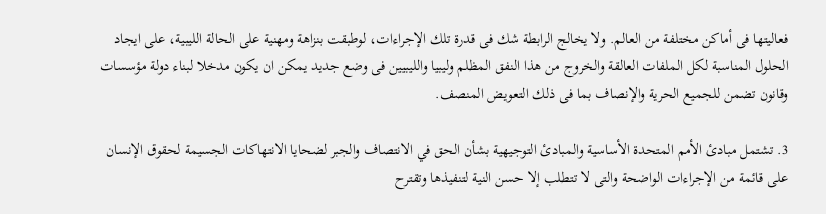فعاليتها فى أماكن مختلفة من العالم. ولا يخالج الرابطة شك فى قدرة تلك الإجراءات، لوطبقت بنزاهة ومهنية على الحالة الليبية، على ايجاد الحلول المناسبة لكل الملفات العالقة والخروج من هذا النفق المظلم وليبيا والليبيين فى وضع جديد يمكن ان يكون مدخلا لبناء دولة مؤسسات وقانون تضمن للجميع الحرية والإنصاف بما فى ذلك التعويض المنصف.

3. تشتمل مبادئ الأمم المتحدة الأساسية والمبادئ التوجيهية بشأن الحق في الانتصاف والجبر لضحايا الانتهاكات الجسيمة لحقوق الإنسان على قائمة من الإجراءات الواضحة والتى لا تتطلب إلا حسن النية لتنفيذها وتقترح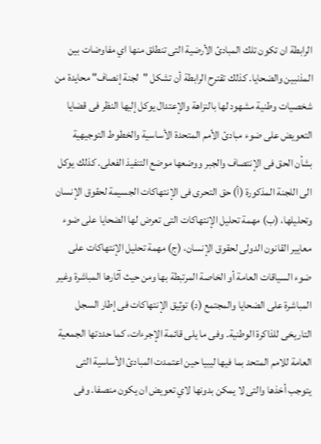الرابطة ان تكون تلك المبادئ الأرضية التى تنطلق منها اي مفاوضات بين المذنبين والضحايا. كذلك تقترح الرابطة أن تشكل "لجنة إنصاف" محايدة من شخصيات وطنية مشهود لها بالنزاهة والإعتدال يوكل إليها النظر فى قضايا التعويض على ضوء مبادئ الأمم المتحدة الأساسية والخطوط التوجيهية بشأن الحق فى الإنتصاف والجبر ووضعها موضع التنفيذ الفعلى. كذلك يوكل الى اللجنة المذكورة (أ) حق التحرى فى الإنتهاكات الجسيمة لحقوق الإنسان وتحليلها، (ب) مهمة تحليل الإنتهاكات التى تعرض لها الضحايا على ضوء معايير القانون الدولى لحقوق الإنسان، (ج) مهمة تحليل الإنتهاكات على ضوء السياقات العامة أو الخاصة المرتبطة بها ومن حيث آثارها المباشرة وغير المباشرة على الضحايا والمجتمع (د) توثيق الإنتهاكات فى إطار السجل التاريخى للذاكرة الوطنية. وفى ما يلى قائمة الإجرءات، كما حددتها الجمعية العامة للامم المتحد بما فيها ليبيا حين اعتمدت المبادئ الأساسية التى يتوجب أخذها والتى لا يمكن بدونها لاي تعويض ان يكون منصفا. وفى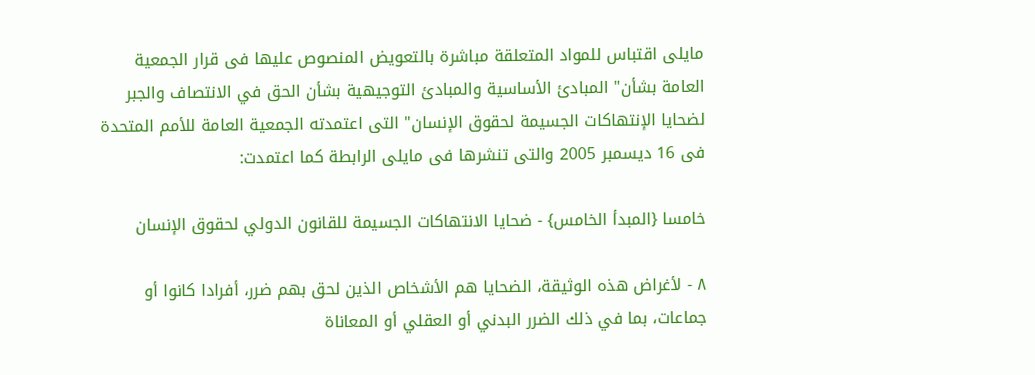مايلى اقتباس للمواد المتعلقة مباشرة بالتعويض المنصوص عليها فى قرار الجمعية العامة بشأن" المبادئ الأساسية والمبادئ التوجيهية بشأن الحق في الانتصاف والجبر لضحايا الإنتهاكات الجسيمة لحقوق الإنسان" التى اعتمدته الجمعية العامة للأمم المتحدة فى 16 ديسمبر 2005 والتى تنشرها فى مايلى الرابطة كما اعتمدت:

خامسا {المبدأ الخامس} - ضحايا الانتهاكات الجسيمة للقانون الدولي لحقوق الإنسان

٨ - لأغراض هذه الوثيقة، الضحايا هم الأشخاص الذين لحق بهم ضرر، أفرادا كانوا أو جماعات، بما في ذلك الضرر البدني أو العقلي أو المعاناة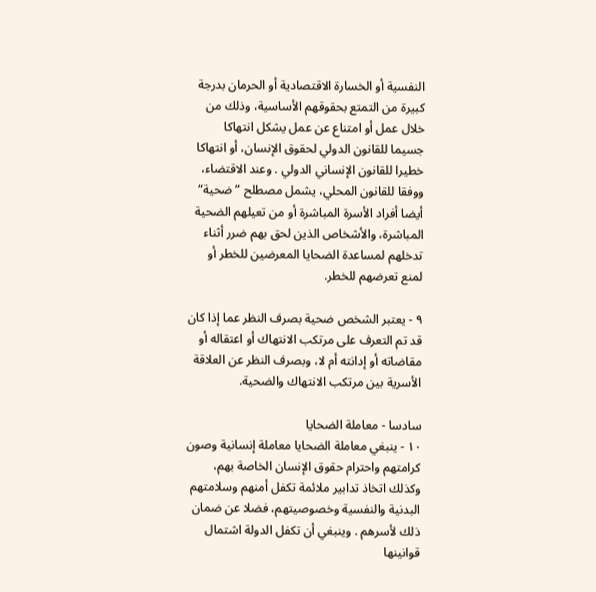النفسية أو الخسارة الاقتصادية أو الحرمان بدرجة كبيرة من التمتع بحقوقهم الأساسية، وذلك من خلال عمل أو امتناع عن عمل يشكل انتهاكا جسيما للقانون الدولي لحقوق الإنسان، أو انتهاكا خطيرا للقانون الإنساني الدولي . وعند الاقتضاء، ووفقا للقانون المحلي، يشمل مصطلح ”ضحية“ أيضا أفراد الأسرة المباشرة أو من تعيلهم الضحية المباشرة، والأشخاص الذين لحق بهم ضرر أثناء تدخلهم لمساعدة الضحايا المعرضين للخطر أو لمنع تعرضهم للخطر.

٩ - يعتبر الشخص ضحية بصرف النظر عما إذا كان قد تم التعرف على مرتكب الانتهاك أو اعتقاله أو مقاضاته أو إدانته أم لا، وبصرف النظر عن العلاقة الأسرية بين مرتكب الانتهاك والضحية.

سادسا - معاملة الضحايا
١٠ - ينبغي معاملة الضحايا معاملة إنسانية وصون كرامتهم واحترام حقوق الإنسان الخاصة بهم، وكذلك اتخاذ تدابير ملائمة تكفل أمنهم وسلامتهم البدنية والنفسية وخصوصيتهم، فضلا عن ضمان ذلك لأسرهم . وينبغي أن تكفل الدولة اشتمال قوانينها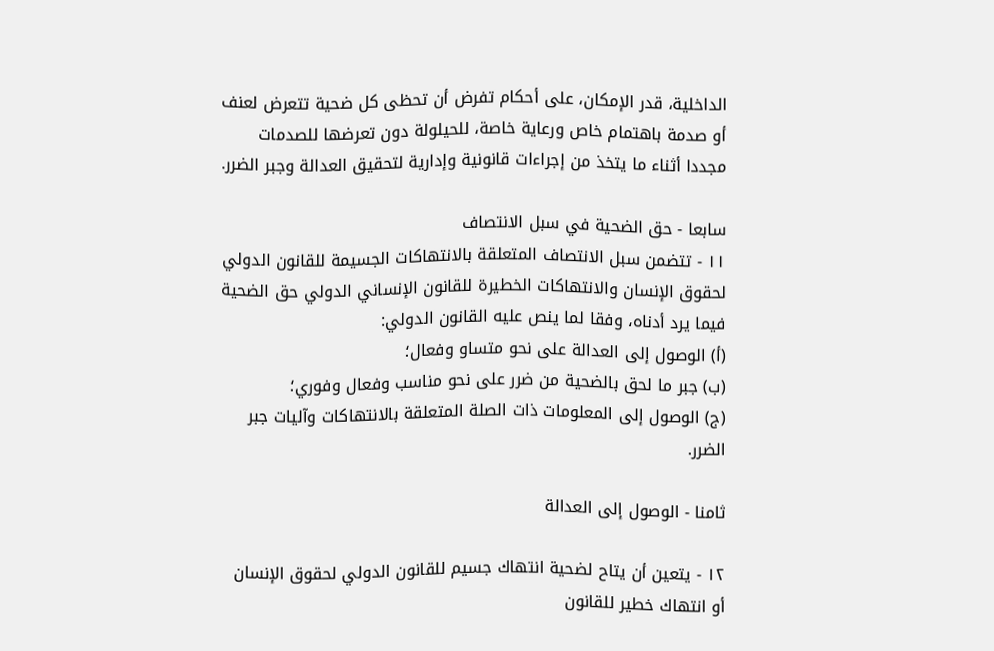الداخلية، قدر الإمكان، على أحكام تفرض أن تحظى كل ضحية تتعرض لعنف أو صدمة باهتمام خاص ورعاية خاصة، للحيلولة دون تعرضها للصدمات مجددا أثناء ما يتخذ من إجراءات قانونية وإدارية لتحقيق العدالة وجبر الضرر.

سابعا - حق الضحية في سبل الانتصاف
١١ - تتضمن سبل الانتصاف المتعلقة بالانتهاكات الجسيمة للقانون الدولي لحقوق الإنسان والانتهاكات الخطيرة للقانون الإنساني الدولي حق الضحية فيما يرد أدناه، وفقا لما ينص عليه القانون الدولي:
(أ) الوصول إلى العدالة على نحو متساو وفعال؛
(ب) جبر ما لحق بالضحية من ضرر على نحو مناسب وفعال وفوري؛
(ج) الوصول إلى المعلومات ذات الصلة المتعلقة بالانتهاكات وآليات جبر الضرر.

ثامنا - الوصول إلى العدالة

١٢ - يتعين أن يتاح لضحية انتهاك جسيم للقانون الدولي لحقوق الإنسان أو انتهاك خطير للقانون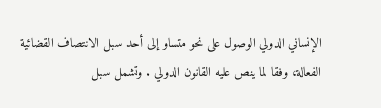الإنساني الدولي الوصول على نحو متساو إلى أحد سبل الانتصاف القضائية الفعالة، وفقا لما ينص عليه القانون الدولي . وتشمل سبل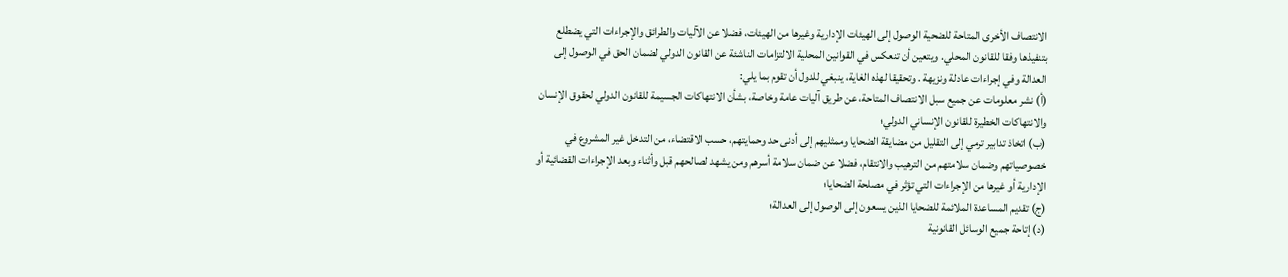الانتصاف الأخرى المتاحة للضحية الوصول إلى الهيئات الإدارية وغيرها من الهيئات، فضلا عن الآليات والطرائق والإجراءات التي يضطلع بتنفيذها وفقا للقانون المحلي. ويتعين أن تنعكس في القوانين المحلية الالتزامات الناشئة عن القانون الدولي لضمان الحق في الوصول إلى العدالة وفي إجراءات عادلة ونزيهة . وتحقيقا لهذه الغاية، ينبغي للدول أن تقوم بما يلي:
(أ) نشر معلومات عن جميع سبل الانتصاف المتاحة، عن طريق آليات عامة وخاصة، بشأن الانتهاكات الجسيمة للقانون الدولي لحقوق الإنسان والانتهاكات الخطيرة للقانون الإنساني الدولي؛
(ب) اتخاذ تدابير ترمي إلى التقليل من مضايقة الضحايا وممثليهم إلى أدنى حد وحمايتهم، حسب الاقتضاء، من التدخل غير المشروع في خصوصياتهم وضمان سلامتهم من الترهيب والانتقام، فضلا عن ضمان سلامة أسرهم ومن يشهد لصالحهم قبل وأثناء وبعد الإجراءات القضائية أو الإدارية أو غيرها من الإجراءات التي تؤثر في مصلحة الضحايا؛
(ج) تقديم المساعدة الملائمة للضحايا الذين يسعون إلى الوصول إلى العدالة؛
(د) إتاحة جميع الوسائل القانونية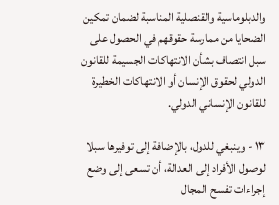والدبلوماسية والقنصلية المناسبة لضمان تمكين الضحايا من ممارسة حقوقهم في الحصول على سبل انتصاف بشأن الانتهاكات الجسيمة للقانون الدولي لحقوق الإنسان أو الانتهاكات الخطيرة للقانون الإنساني الدولي.

١٣ - وينبغي للدول، بالإضافة إلى توفيرها سبلا لوصول الأفراد إلى العدالة، أن تسعى إلى وضع إجراءات تفسح المجال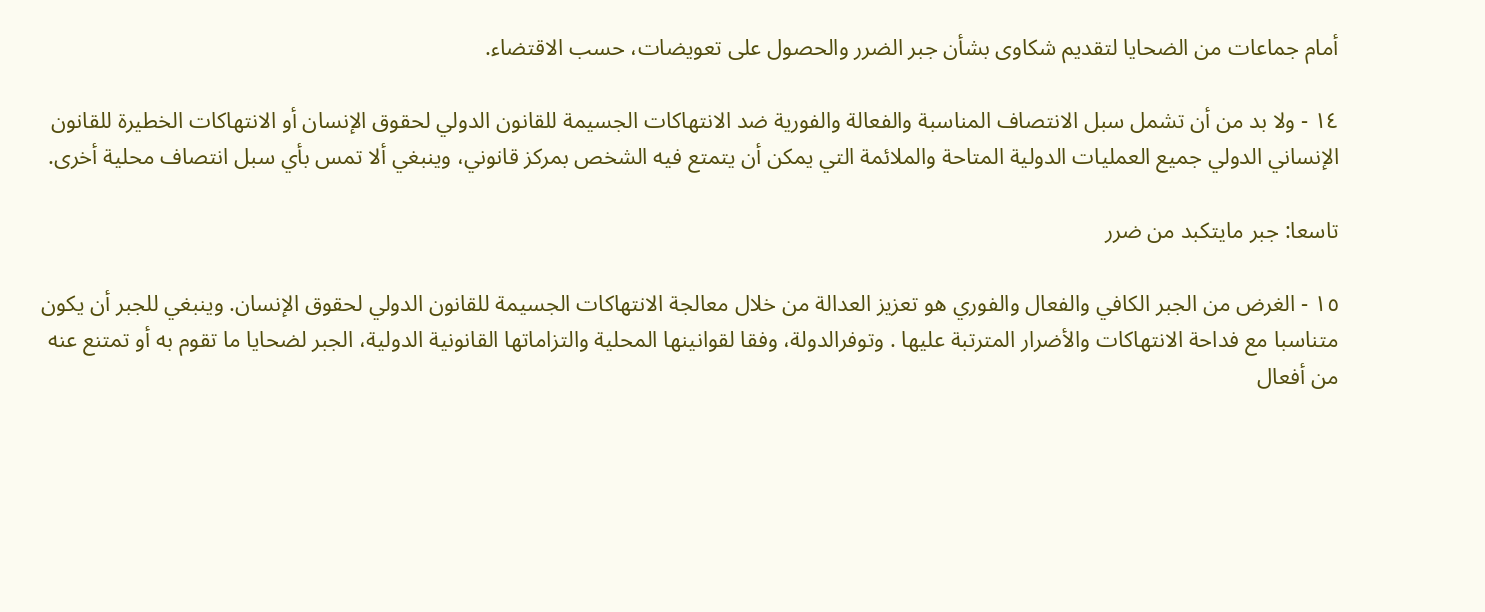أمام جماعات من الضحايا لتقديم شكاوى بشأن جبر الضرر والحصول على تعويضات، حسب الاقتضاء.

١٤ - ولا بد من أن تشمل سبل الانتصاف المناسبة والفعالة والفورية ضد الانتهاكات الجسيمة للقانون الدولي لحقوق الإنسان أو الانتهاكات الخطيرة للقانون الإنساني الدولي جميع العمليات الدولية المتاحة والملائمة التي يمكن أن يتمتع فيه الشخص بمركز قانوني، وينبغي ألا تمس بأي سبل انتصاف محلية أخرى.

تاسعا: جبر مايتكبد من ضرر

١٥ - الغرض من الجبر الكافي والفعال والفوري هو تعزيز العدالة من خلال معالجة الانتهاكات الجسيمة للقانون الدولي لحقوق الإنسان. وينبغي للجبر أن يكون متناسبا مع فداحة الانتهاكات والأضرار المترتبة عليها . وتوفرالدولة، وفقا لقوانينها المحلية والتزاماتها القانونية الدولية، الجبر لضحايا ما تقوم به أو تمتنع عنه من أفعال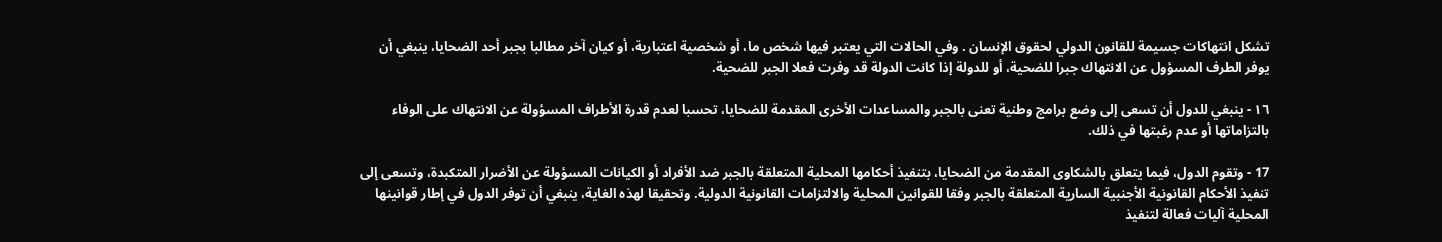تشكل انتهاكات جسيمة للقانون الدولي لحقوق الإنسان . وفي الحالات التي يعتبر فيها شخص ما، أو شخصية اعتبارية، أو كيان آخر مطالبا بجبر أحد الضحايا، ينبغي أن يوفر الطرف المسؤول عن الانتهاك جبرا للضحية، أو للدولة إذا كانت الدولة قد وفرت فعلا الجبر للضحية.

١٦ - ينبغي للدول أن تسعى إلى وضع برامج وطنية تعنى بالجبر والمساعدات الأخرى المقدمة للضحايا، تحسبا لعدم قدرة الأطراف المسؤولة عن الانتهاك على الوفاء بالتزاماتها أو عدم رغبتها في ذلك.

17 - وتقوم الدول، فيما يتعلق بالشكاوى المقدمة من الضحايا، بتنفيذ أحكامها المحلية المتعلقة بالجبر ضد الأفراد أو الكيانات المسؤولة عن الأضرار المتكبدة، وتسعى إلى تنفيذ الأحكام القانونية الأجنبية السارية المتعلقة بالجبر وفقا للقوانين المحلية والالتزامات القانونية الدولية. وتحقيقا لهذه الغاية، ينبغي أن توفر الدول في إطار قوانينها المحلية آليات فعالة لتنفيذ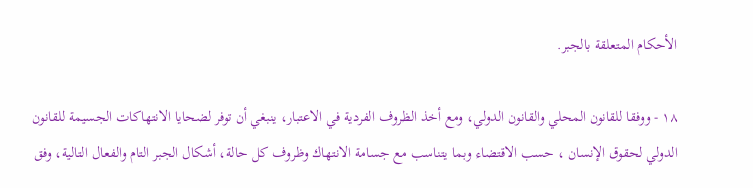الأحكام المتعلقة بالجبر.

١٨ - ووفقا للقانون المحلي والقانون الدولي، ومع أخذ الظروف الفردية في الاعتبار، ينبغي أن توفر لضحايا الانتهاكات الجسيمة للقانون الدولي لحقوق الإنسان ، حسب الاقتضاء وبما يتناسب مع جسامة الانتهاك وظروف كل حالة، أشكال الجبر التام والفعال التالية، وفق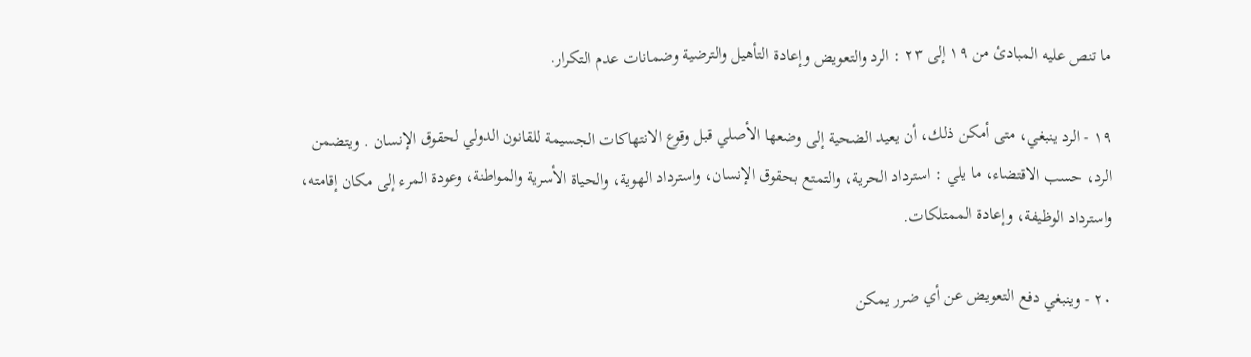ما تنص عليه المبادئ من ١٩ إلى ٢٣ : الرد والتعويض وإعادة التأهيل والترضية وضمانات عدم التكرار.

١٩ - الرد ينبغي، متى أمكن ذلك، أن يعيد الضحية إلى وضعها الأصلي قبل وقوع الانتهاكات الجسيمة للقانون الدولي لحقوق الإنسان . ويتضمن الرد، حسب الاقتضاء، ما يلي : استرداد الحرية، والتمتع بحقوق الإنسان، واسترداد الهوية، والحياة الأسرية والمواطنة، وعودة المرء إلى مكان إقامته، واسترداد الوظيفة، وإعادة الممتلكات.

٢٠ - وينبغي دفع التعويض عن أي ضرر يمكن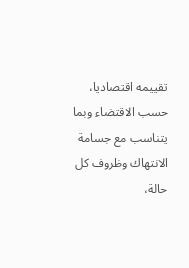تقييمه اقتصاديا، حسب الاقتضاء وبما يتناسب مع جسامة الانتهاك وظروف كل حالة،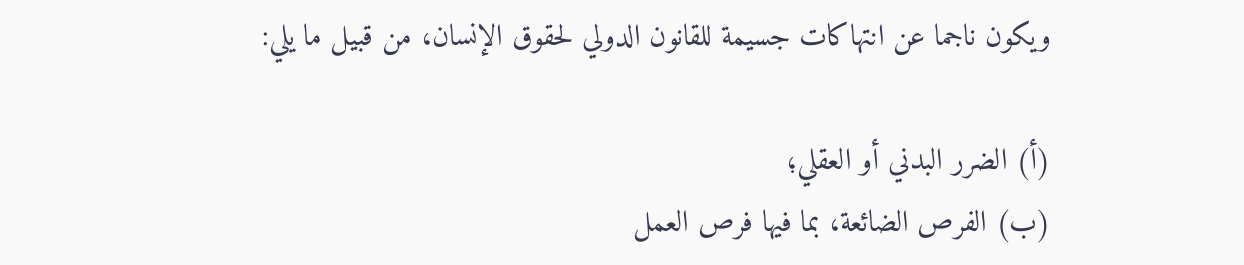ويكون ناجما عن انتهاكات جسيمة للقانون الدولي لحقوق الإنسان، من قبيل ما يلي:

(أ) الضرر البدني أو العقلي؛
(ب) الفرص الضائعة، بما فيها فرص العمل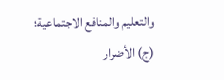والتعليم والمنافع الاجتماعية؛
(ج) الأضرار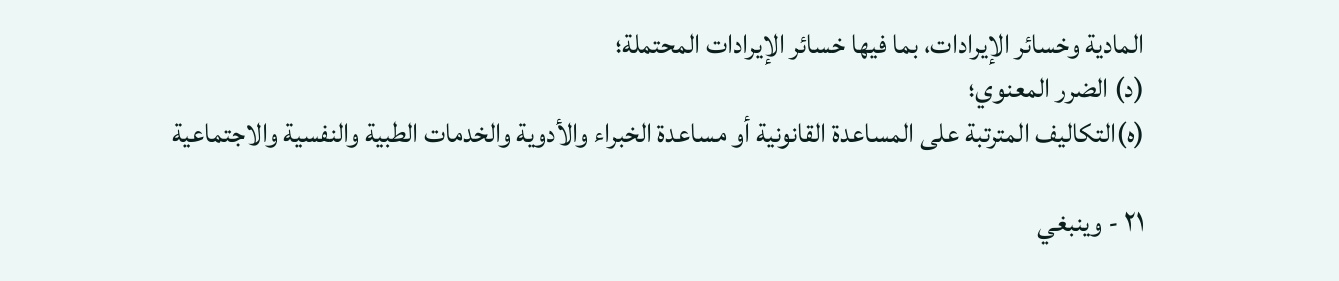المادية وخسائر الإيرادات، بما فيها خسائر الإيرادات المحتملة؛
(د) الضرر المعنوي؛
(ه)التكاليف المترتبة على المساعدة القانونية أو مساعدة الخبراء والأدوية والخدمات الطبية والنفسية والاجتماعية

٢١ - وينبغي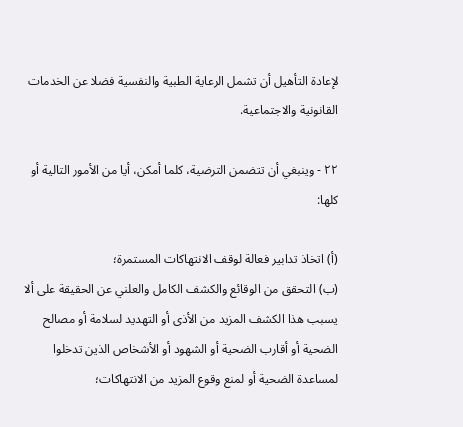لإعادة التأهيل أن تشمل الرعاية الطبية والنفسية فضلا عن الخدمات القانونية والاجتماعية.

٢٢ - وينبغي أن تتضمن الترضية، كلما أمكن، أيا من الأمور التالية أو كلها:

(أ) اتخاذ تدابير فعالة لوقف الانتهاكات المستمرة؛
(ب) التحقق من الوقائع والكشف الكامل والعلني عن الحقيقة على ألا يسبب هذا الكشف المزيد من الأذى أو التهديد لسلامة أو مصالح الضحية أو أقارب الضحية أو الشهود أو الأشخاص الذين تدخلوا لمساعدة الضحية أو لمنع وقوع المزيد من الانتهاكات؛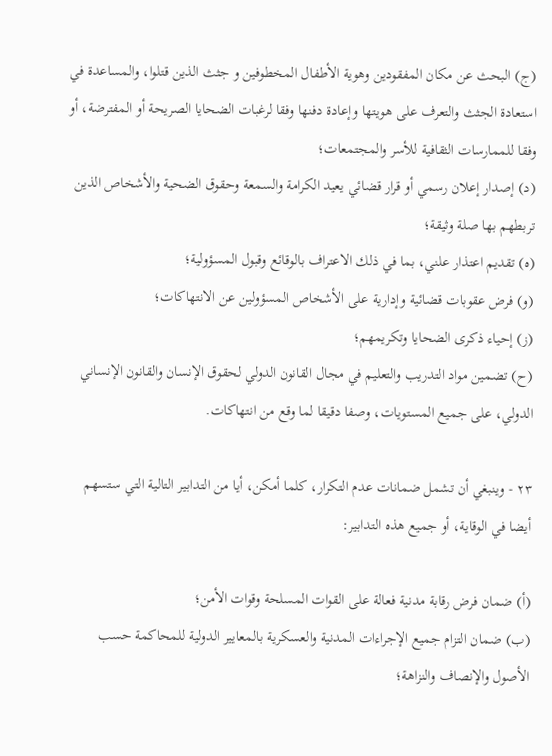(ج) البحث عن مكان المفقودين وهوية الأطفال المخطوفين و جثث الذين قتلوا، والمساعدة في استعادة الجثث والتعرف على هويتها وإعادة دفنها وفقا لرغبات الضحايا الصريحة أو المفترضة، أو وفقا للممارسات الثقافية للأسر والمجتمعات؛
(د) إصدار إعلان رسمي أو قرار قضائي يعيد الكرامة والسمعة وحقوق الضحية والأشخاص الذين تربطهم بها صلة وثيقة؛
(ه) تقديم اعتذار علني، بما في ذلك الاعتراف بالوقائع وقبول المسؤولية؛
(و) فرض عقوبات قضائية وإدارية على الأشخاص المسؤولين عن الانتهاكات؛
(ز) إحياء ذكرى الضحايا وتكريمهم؛
(ح) تضمين مواد التدريب والتعليم في مجال القانون الدولي لحقوق الإنسان والقانون الإنساني الدولي، على جميع المستويات، وصفا دقيقا لما وقع من انتهاكات.

٢٣ - وينبغي أن تشمل ضمانات عدم التكرار، كلما أمكن، أيا من التدابير التالية التي ستسهم أيضا في الوقاية، أو جميع هذه التدابير:

(أ) ضمان فرض رقابة مدنية فعالة على القوات المسلحة وقوات الأمن؛
(ب) ضمان التزام جميع الإجراءات المدنية والعسكرية بالمعايير الدولية للمحاكمة حسب الأصول والإنصاف والنزاهة؛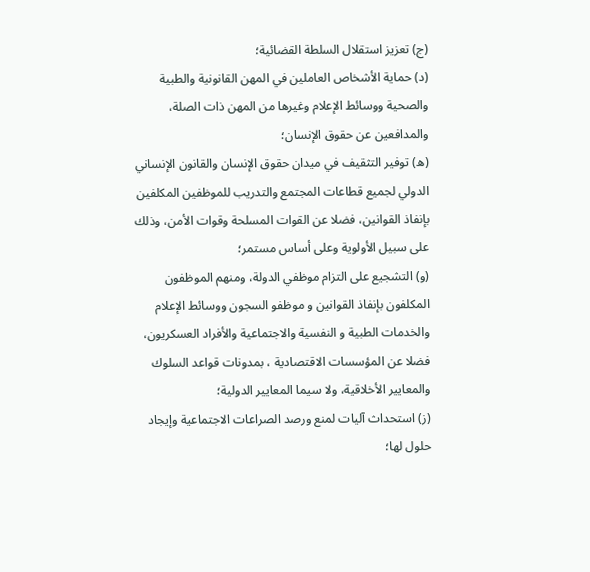(ج) تعزيز استقلال السلطة القضائية؛
(د) حماية الأشخاص العاملين في المهن القانونية والطبية والصحية ووسائط الإعلام وغيرها من المهن ذات الصلة، والمدافعين عن حقوق الإنسان؛
(ه) توفير التثقيف في ميدان حقوق الإنسان والقانون الإنساني الدولي لجميع قطاعات المجتمع والتدريب للموظفين المكلفين بإنفاذ القوانين، فضلا عن القوات المسلحة وقوات الأمن، وذلك على سبيل الأولوية وعلى أساس مستمر؛
(و) التشجيع على التزام موظفي الدولة، ومنهم الموظفون المكلفون بإنفاذ القوانين و موظفو السجون ووسائط الإعلام والخدمات الطبية و النفسية والاجتماعية والأفراد العسكريون، فضلا عن المؤسسات الاقتصادية ، بمدونات قواعد السلوك والمعايير الأخلاقية، ولا سيما المعايير الدولية؛
(ز) استحداث آليات لمنع ورصد الصراعات الاجتماعية وإيجاد حلول لها؛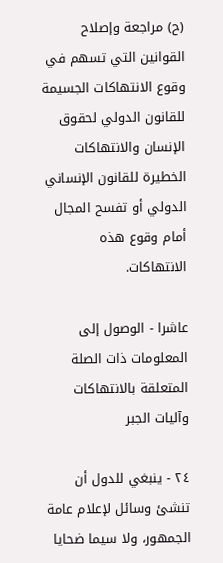(ح) مراجعة وإصلاح القوانين التي تسهم في وقوع الانتهاكات الجسيمة للقانون الدولي لحقوق الإنسان والانتهاكات الخطيرة للقانون الإنساني الدولي أو تفسح المجال أمام وقوع هذه الانتهاكات.

عاشرا - الوصول إلى المعلومات ذات الصلة المتعلقة بالانتهاكات وآليات الجبر

٢٤ - ينبغي للدول أن تنشئ وسائل لإعلام عامة الجمهور، ولا سيما ضحايا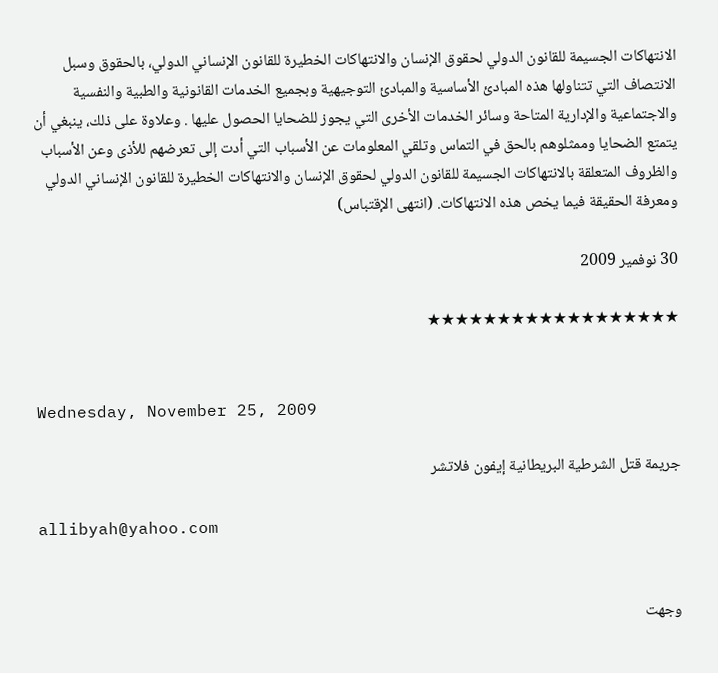الانتهاكات الجسيمة للقانون الدولي لحقوق الإنسان والانتهاكات الخطيرة للقانون الإنساني الدولي، بالحقوق وسبل الانتصاف التي تتناولها هذه المبادئ الأساسية والمبادئ التوجيهية وبجميع الخدمات القانونية والطبية والنفسية والاجتماعية والإدارية المتاحة وسائر الخدمات الأخرى التي يجوز للضحايا الحصول عليها . وعلاوة على ذلك، ينبغي أن يتمتع الضحايا وممثلوهم بالحق في التماس وتلقي المعلومات عن الأسباب التي أدت إلى تعرضهم للأذى وعن الأسباب والظروف المتعلقة بالانتهاكات الجسيمة للقانون الدولي لحقوق الإنسان والانتهاكات الخطيرة للقانون الإنساني الدولي ومعرفة الحقيقة فيما يخص هذه الانتهاكات. (انتهى الإقتباس)

30 نوفمير 2009

★★★★★★★★★★★★★★★★★★


Wednesday, November 25, 2009

جريمة قتل الشرطية البريطانية إيفون فلاتشر

allibyah@yahoo.com


وجهت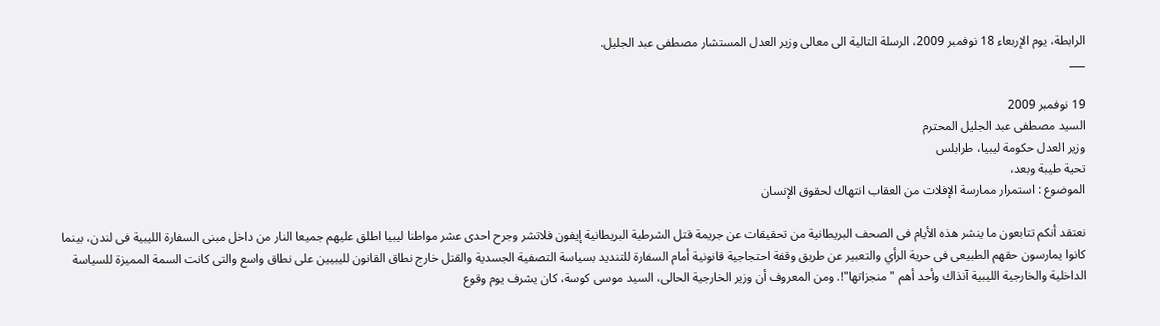الرابطة، يوم الإربعاء 18 نوفمبر 2009، الرسلة التالية الى معالى وزير العدل المستشار مصطفى عبد الجليل.
___

19 نوفمبر 2009
السيد مصطفى عبد الجليل المحترم
وزير العدل حكومة ليبيا، طرابلس
تحية طيبة وبعد،
الموضوع : استمرار ممارسة الإفلات من العقاب انتهاك لحقوق الإنسان

نعتقد أنكم تتابعون ما ينشر هذه الأيام فى الصحف البريطانية من تحقيقات عن جريمة قتل الشرطية البريطانية إيفون فلاتشر وجرح احدى عشر مواطنا ليبيا اطلق عليهم جميعا النار من داخل مبنى السفارة الليبية فى لندن، بينما كانوا يمارسون حقهم الطبيعى فى حرية الرأي والتعبير عن طريق وقفة احتجاجية قانونية أمام السفارة للتنديد بسياسة التصفية الجسدية والقتل خارج نطاق القانون لليبيين على نطاق واسع والتى كانت السمة المميزة للسياسة الداخلية والخارجية الليبية آنذاك وأحد أهم "منجزاتها"!. ومن المعروف أن وزير الخارجية الحالى، السيد موسى كوسة، كان يشرف يوم وقوع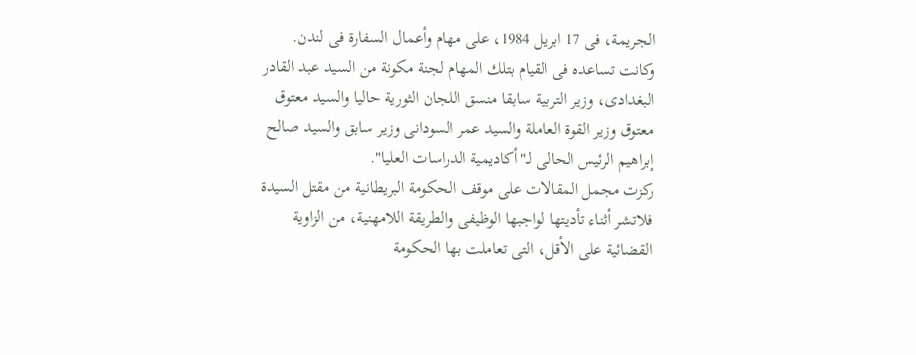الجريمة، فى 17 ابريل 1984، على مهام وأعمال السفارة فى لندن. وكانت تساعده فى القيام بتلك المهام لجنة مكونة من السيد عبد القادر البغدادى، وزير التربية سابقا منسق اللجان الثورية حاليا والسيد معتوق معتوق وزير القوة العاملة والسيد عمر السودانى وزير سابق والسيد صالح إبراهيم الرئيس الحالى لـ"أكاديمية الدراسات العليا".
ركزت مجمل المقالات على موقف الحكومة البريطانية من مقتل السيدة فلاتشر أثناء تأديتها لواجبها الوظيفى والطريقة اللامهنية، من الزاوية القضائية على الأقل، التى تعاملت بها الحكومة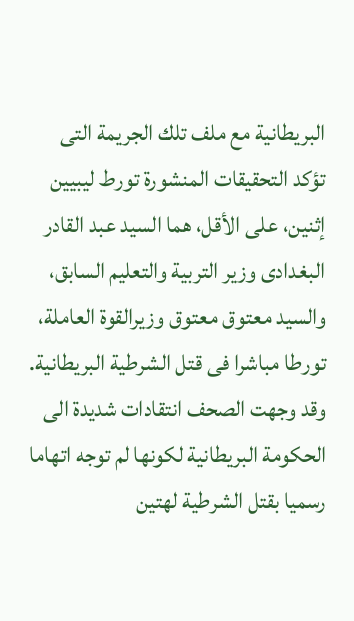البريطانية مع ملف تلك الجريمة التى تؤكد التحقيقات المنشورة تورط ليبيين إثنين، على الأقل، هما السيد عبد القادر البغدادى وزير التربية والتعليم السابق، والسيد معتوق معتوق وزيرالقوة العاملة، تورطا مباشرا فى قتل الشرطية البريطانية. وقد وجهت الصحف انتقادات شديدة الى الحكومة البريطانية لكونها لم توجه اتهاما رسميا بقتل الشرطية لهتين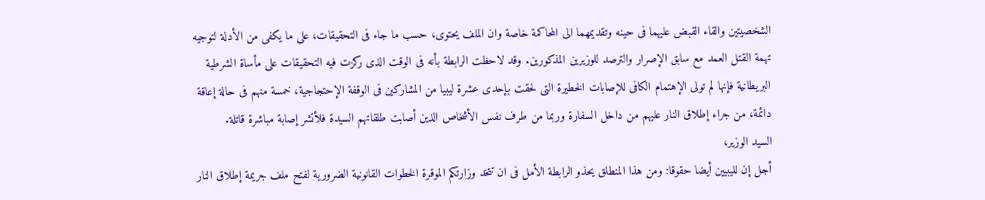الشخصيتين والقاء القبض عليهما فى حينه وتقديمهما الى المحاكمة خاصة وان الملف يحتوى، حسب ما جاء فى التحقيقات، على ما يكفى من الأدلة لتوجيه تهمة القتل العمد مع سابق الإصرار والترصد للوزيرين المذكورين. وقد لاحظت الرابطة بأنه فى الوقت الذى ركزت فيه التحقيقات على مأساة الشرطية البريطانية فإنها لم تولى الإهتمام الكافى للإصابات الخطيرة التى لحقت بإحدى عشرة ليبيا من المشاركين فى الوقفة الإحتجاجية، خمسة منهم فى حالة إعاقة دائمة، من جراء إطلاق النار عليهم من داخل السفارة وربما من طرف نفس الأشخاص الذين أصابت طلقاتهم السيدة فلأتشر إصابة مباشرة قاتلة.
السيد الوزير،
أجل إن لليبيين أيضا حقوقا: ومن هذا المنطلق يحذو الرابطة الأمل فى ان تتخد وزارتكم الموقرة الخطوات القانونية الضرورية لفتح ملف جريمة إطلاق النار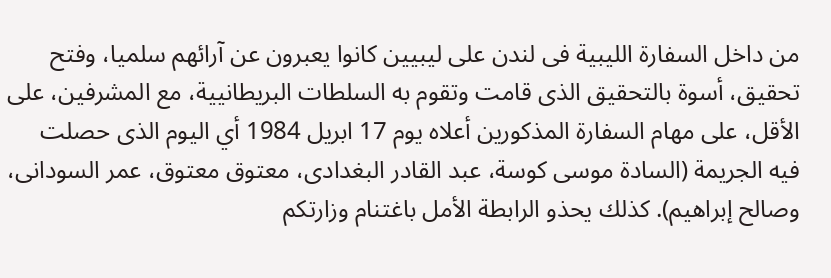من داخل السفارة الليبية فى لندن على ليبيين كانوا يعبرون عن آرائهم سلميا، وفتح تحقيق، أسوة بالتحقيق الذى قامت وتقوم به السلطات البريطانيية، مع المشرفين، على الأقل، على مهام السفارة المذكورين أعلاه يوم 17 ابريل 1984 أي اليوم الذى حصلت فيه الجريمة (السادة موسى كوسة، عبد القادر البغدادى، معتوق معتوق، عمر السودانى، وصالح إبراهيم). كذلك يحذو الرابطة الأمل باغتنام وزارتكم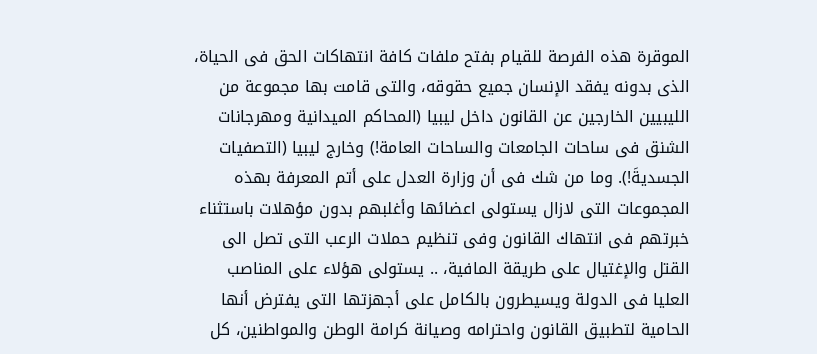الموقرة هذه الفرصة للقيام بفتح ملفات كافة انتهاكات الحق فى الحياة، الذى بدونه يفقد الإنسان جميع حقوقه، والتى قامت بها مجموعة من الليبيين الخارجين عن القانون داخل ليبيا (المحاكم الميدانية ومهرجانات الشنق فى ساحات الجامعات والساحات العامة!) وخارج ليبيا (التصفيات الجسديةَ!). وما من شك فى أن وزارة العدل على أتم المعرفة بهذه المجموعات التى لازال يستولى اعضائها وأغلبهم بدون مؤهلات باستثناء خبرتهم فى انتهاك القانون وفى تنظيم حملات الرعب التى تصل الى القتل والإغتيال على طريقة المافية، .. يستولى هؤلاء على المناصب العليا فى الدولة ويسيطرون بالكامل على أجهزتها التى يفترض أنها الحامية لتطبيق القانون واحترامه وصيانة كرامة الوطن والمواطنين، كل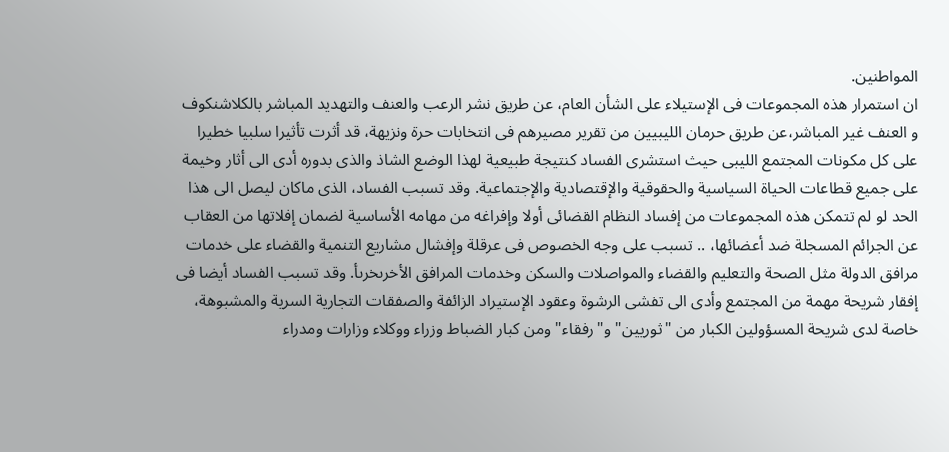المواطنين.
ان استمرار هذه المجموعات فى الإستيلاء على الشأن العام، عن طريق نشر الرعب والعنف والتهديد المباشر بالكلاشنكوف و العنف غير المباشر،عن طريق حرمان الليبيين من تقرير مصيرهم فى انتخابات حرة ونزيهة، قد أثرت تأثيرا سلبيا خطيرا على كل مكونات المجتمع الليبى حيث استشرى الفساد كنتيجة طبيعية لهذا الوضع الشاذ والذى بدوره أدى الى أثار وخيمة على جميع قطاعات الحياة السياسية والحقوقية والإقتصادية والإجتماعية. وقد تسبب الفساد، الذى ماكان ليصل الى هذا الحد لو لم تتمكن هذه المجموعات من إفساد النظام القضائى أولا وإفراغه من مهامه الأساسية لضمان إفلاتها من العقاب عن الجرائم المسجلة ضد أعضائها، .. تسبب على وجه الخصوص فى عرقلة وإفشال مشاريع التنمية والقضاء على خدمات مرافق الدولة مثل الصحة والتعليم والقضاء والمواصلات والسكن وخدمات المرافق الأخرىخرىأ. وقد تسبب الفساد أيضا فى إفقار شريحة مهمة من المجتمع وأدى الى تفشى الرشوة وعقود الإستيراد الزائفة والصفقات التجارية السرية والمشبوهة، خاصة لدى شريحة المسؤولين الكبار من "ثوريين" و"رفقاء" ومن كبار الضباط وزراء ووكلاء وزارات ومدراء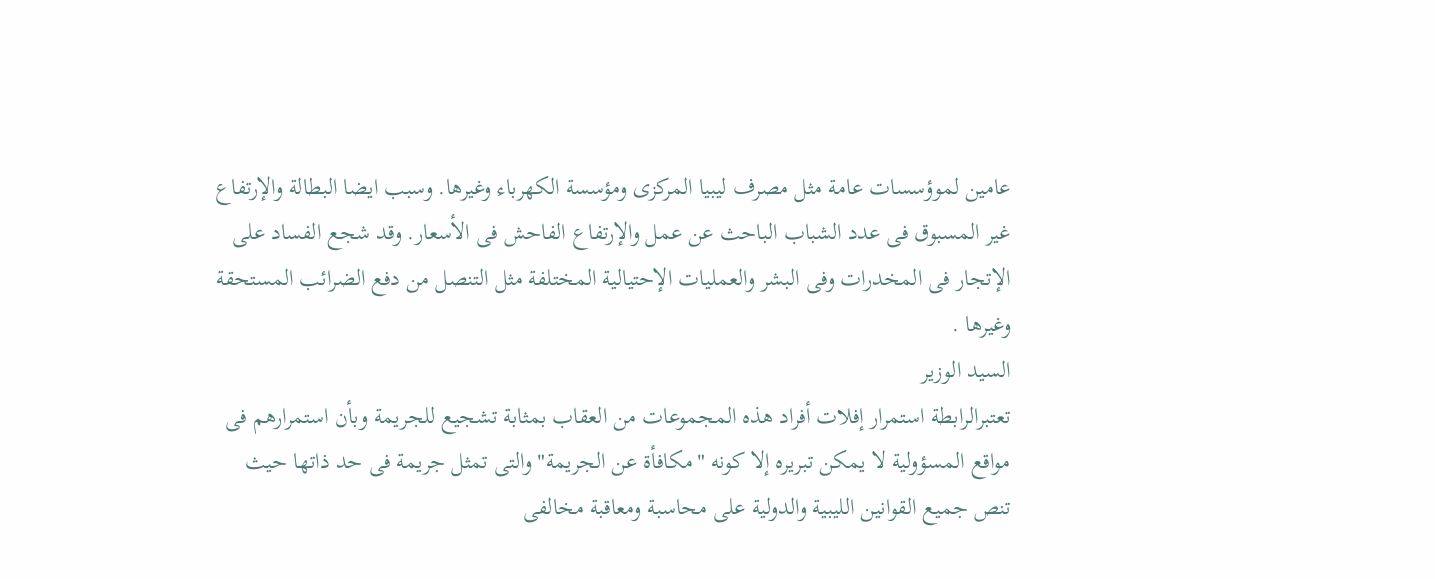عامين لموؤسسات عامة مثل مصرف ليبيا المركزى ومؤسسة الكهرباء وغيرها. وسبب ايضا البطالة والإرتفاع غير المسبوق فى عدد الشباب الباحث عن عمل والإرتفاع الفاحش فى الأسعار. وقد شجع الفساد على الإتجار فى المخدرات وفى البشر والعمليات الإحتيالية المختلفة مثل التنصل من دفع الضرائب المستحقة وغيرها .
السيد الوزير
تعتبرالرابطة استمرار إفلات أفراد هذه المجموعات من العقاب بمثابة تشجيع للجريمة وبأن استمرارهم فى مواقع المسؤولية لا يمكن تبريره إلا كونه "مكافأة عن الجريمة" والتى تمثل جريمة فى حد ذاتها حيث تنص جميع القوانين الليبية والدولية على محاسبة ومعاقبة مخالفى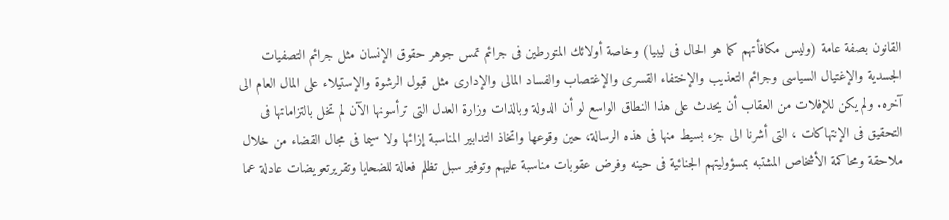القانون بصفة عامة (وليس مكافأتهم كما هو الحال فى ليبيا) وخاصة أولائك المتورطين فى جرائم تمس جوهر حقوق الإنسان مثل جرائم التصفيات الجسدية والإغتيال السياسى وجرائم التعذيب والإختفاء القسرى والإغتصاب والفساد المالى والإدارى مثل قبول الرشوة والإستيلاء على المال العام الى آخره. ولم يكن للإفلات من العقاب أن يحدث على هذا النطاق الواسع لو أن الدولة وبالذات وزارة العدل التى ترأسونها الآن لم تخل بالتزاماتها فى التحقيق فى الإنتهاكات ، التى أشرنا الى جزء بسيط منها فى هذه الرسالة، حين وقوعها واتخاذ التدابير المناسبة إزائها ولا سيما فى مجال القضاء من خلال ملاحقة ومحاكمة الأشخاص المشتبه بمسؤوليتهم الجنائية فى حينه وفرض عقوبات مناسبة عليهم وتوفير سبل تظلم فعالة للضحايا وتقريرتعويضات عادلة عما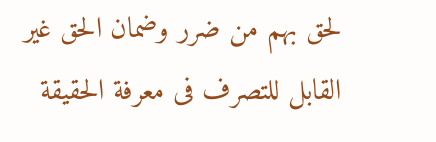لحق بهم من ضرر وضمان الحق غير القابل للتصرف فى معرفة الحقيقة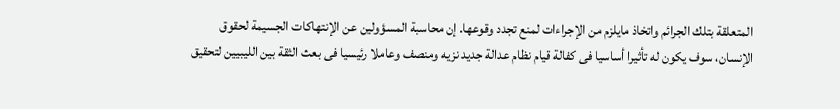المتعلقة بتلك الجرائم واتخاذ مايلزم من الإجراءات لمنع تجدد وقوعها. إن محاسبة المسؤولين عن الإنتهاكات الجسيمة لحقوق الإنسان، سوف يكون له تأثيرا أساسيا فى كفالة قيام نظام عدالة جديد نزيه ومنصف وعاملا رئيسيا فى بعث الثقة بين الليبيين لتحقيق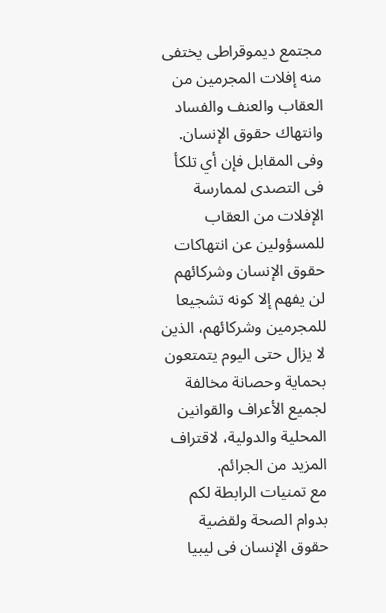مجتمع ديموقراطى يختفى منه إفلات المجرمين من العقاب والعنف والفساد وانتهاك حقوق الإنسان. وفى المقابل فإن أي تلكأ فى التصدى لممارسة الإفلات من العقاب للمسؤولين عن انتهاكات حقوق الإنسان وشركائهم لن يفهم إلا كونه تشجيعا للمجرمين وشركائهم، الذين لا يزال حتى اليوم يتمتعون بحماية وحصانة مخالفة لجميع الأعراف والقوانين المحلية والدولية، لاقتراف المزيد من الجرائم.
مع تمنيات الرابطة لكم بدوام الصحة ولقضية حقوق الإنسان فى ليبيا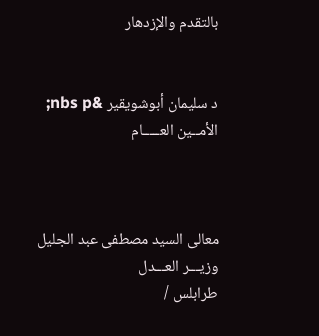بالتقدم والإزدهار


د سليمان أبوشويقير &nbs p; الأمــين العـــــام



معالى السيد مصطفى عبد الجليل
وزيـــر العـــدل
طرابلس /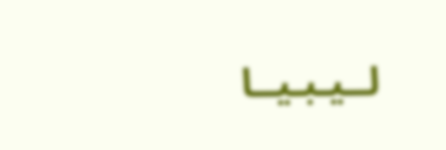لــيـبـيــا